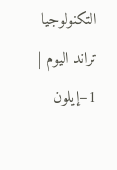التكنولوجيا
تراند اليوم |
1–إيلون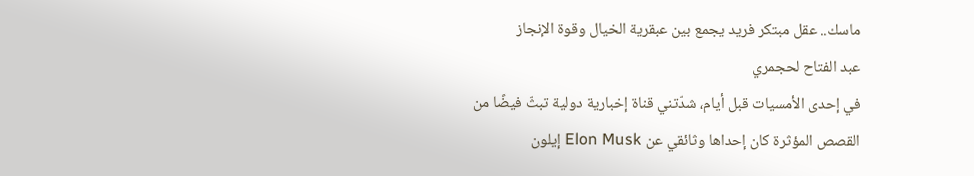ماسك.. عقل مبتكر فريد يجمع بين عبقرية الخيال وقوة الإنجاز
عبد الفتاح لحجمري
في إحدى الأمسيات قبل أيام، شدّتني قناة إخبارية دولية تبثّ فيضًا من القصص المؤثرة كان إحداها وثائقي عن Elon Musk إيلون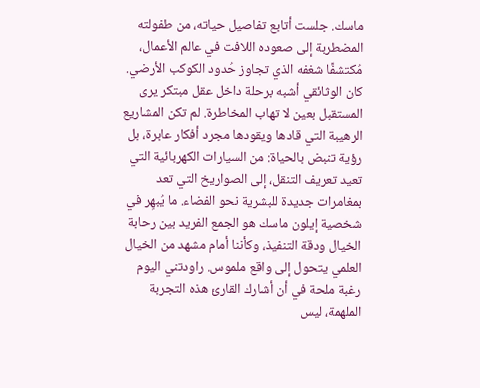ماسك. جلست أتابع تفاصيل حياته، من طفولته المضطربة إلى صعوده اللافت في عالم الأعمال، مُكتشفًا شغفه الذي تجاوز حُدود الكوكب الأرضي. كان الوثائقي أشبه برحلة داخل عقل مبتكر يرى المستقبل بعين لا تهاب المخاطرة. لم تكن المشاريع الرهيبة التي قادها ويقودها مجرد أفكار عابرة، بل رؤية تنبض بالحياة: من السيارات الكهربائية التي تعيد تعريف التنقل، إلى الصواريخ التي تعد بمغامرات جديدة للبشرية نحو الفضاء. ما يُبهِر في شخصية إيلون ماسك هو الجمع الفريد بين رحابة الخيال ودقة التنفيذ، وكأننا أمام مشهد من الخيال العلمي يتحول إلى واقع ملموس. راودتني اليوم رغبة ملحة في أن أشارك القارئ هذه التجربة الملهمة، ليس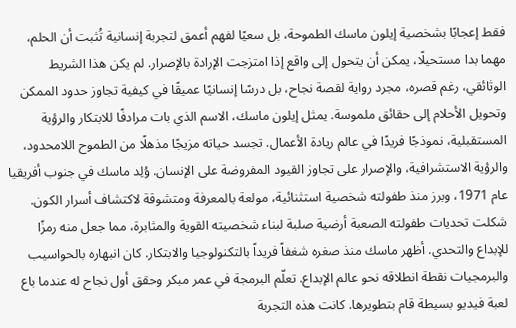فقط إعجابًا بشخصية إيلون ماسك الطموحة، بل سعيًا لفهم أعمق لتجربة إنسانية تُثبت أن الحلم، مهما بدا مستحيلًا، يمكن أن يتحول إلى واقع إذا امتزجت الإرادة بالإصرار. لم يكن هذا الشريط الوثائقي، رغم قصره، مجرد رواية لقصة نجاح، بل درسًا إنسانيًا عميقًا في كيفية تجاوز حدود الممكن وتحويل الأحلام إلى حقائق ملموسة. يمثل إيلون ماسك، الاسم الذي بات مرادفًا للابتكار والرؤية المستقبلية، نموذجًا فريدًا في عالم ريادة الأعمال. تجسد حياته مزيجًا مذهلًا من الطموح اللامحدود، والرؤية الاستشرافية، والإصرار على تجاوز القيود المفروضة على الإنسان. وُلِد ماسك في جنوب أفريقيا عام 1971، وبرز منذ طفولته شخصية استثنائية، مولعة بالمعرفة ومتشوقة لاكتشاف أسرار الكون. شكلت تحديات طفولته الصعبة أرضية صلبة لبناء شخصيته القوية والمثابرة، مما جعل منه رمزًا للإبداع والتحدي. أظهر ماسك منذ صغره شغفاً فريداً بالتكنولوجيا والابتكار. كان انبهاره بالحواسيب والبرمجيات نقطة انطلاقه نحو عالم الإبداع. تعلّم البرمجة في عمر مبكر وحقق أول نجاح له عندما باع لعبة فيديو بسيطة قام بتطويرها. كانت هذه التجربة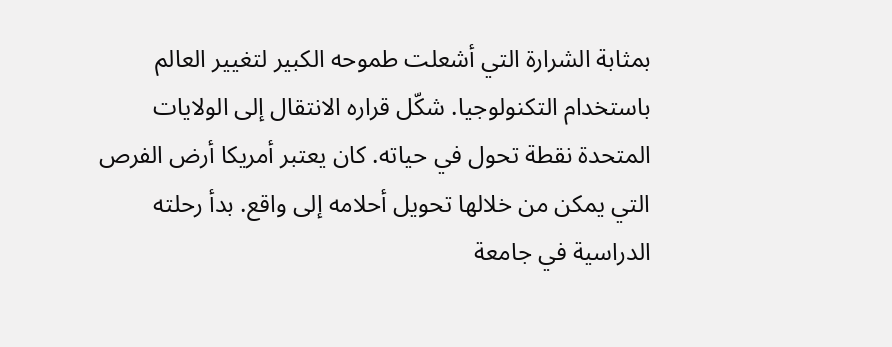بمثابة الشرارة التي أشعلت طموحه الكبير لتغيير العالم باستخدام التكنولوجيا. شكّل قراره الانتقال إلى الولايات المتحدة نقطة تحول في حياته. كان يعتبر أمريكا أرض الفرص التي يمكن من خلالها تحويل أحلامه إلى واقع. بدأ رحلته الدراسية في جامعة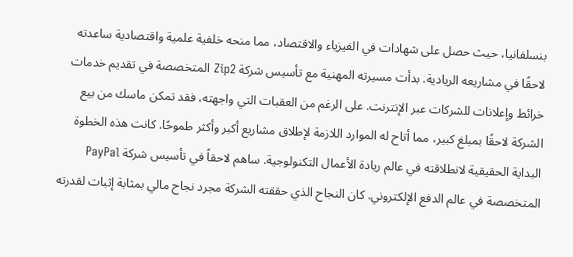بنسلفانيا، حيث حصل على شهادات في الفيزياء والاقتصاد، مما منحه خلفية علمية واقتصادية ساعدته لاحقًا في مشاريعه الريادية. بدأت مسيرته المهنية مع تأسيس شركة Zip2 المتخصصة في تقديم خدمات خرائط وإعلانات للشركات عبر الإنترنت. على الرغم من العقبات التي واجهته، فقد تمكن ماسك من بيع الشركة لاحقًا بمبلغ كبير، مما أتاح له الموارد اللازمة لإطلاق مشاريع أكبر وأكثر طموحًا. كانت هذه الخطوة البداية الحقيقية لانطلاقته في عالم ريادة الأعمال التكنولوجية. ساهم لاحقاً في تأسيس شركة PayPal المتخصصة في عالم الدفع الإلكتروني. كان النجاح الذي حققته الشركة مجرد نجاح مالي بمثابة إثبات لقدرته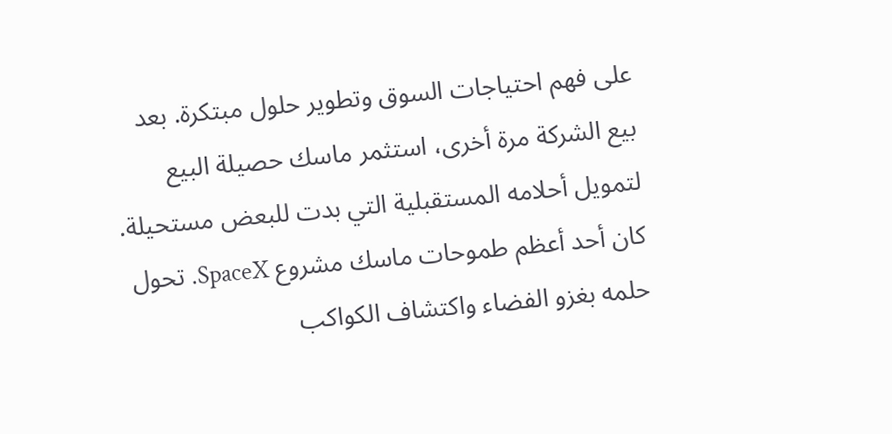على فهم احتياجات السوق وتطوير حلول مبتكرة. بعد بيع الشركة مرة أخرى، استثمر ماسك حصيلة البيع لتمويل أحلامه المستقبلية التي بدت للبعض مستحيلة. كان أحد أعظم طموحات ماسك مشروع SpaceX. تحول حلمه بغزو الفضاء واكتشاف الكواكب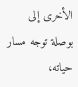الأخرى إلى بوصلة توجه مسار حياته،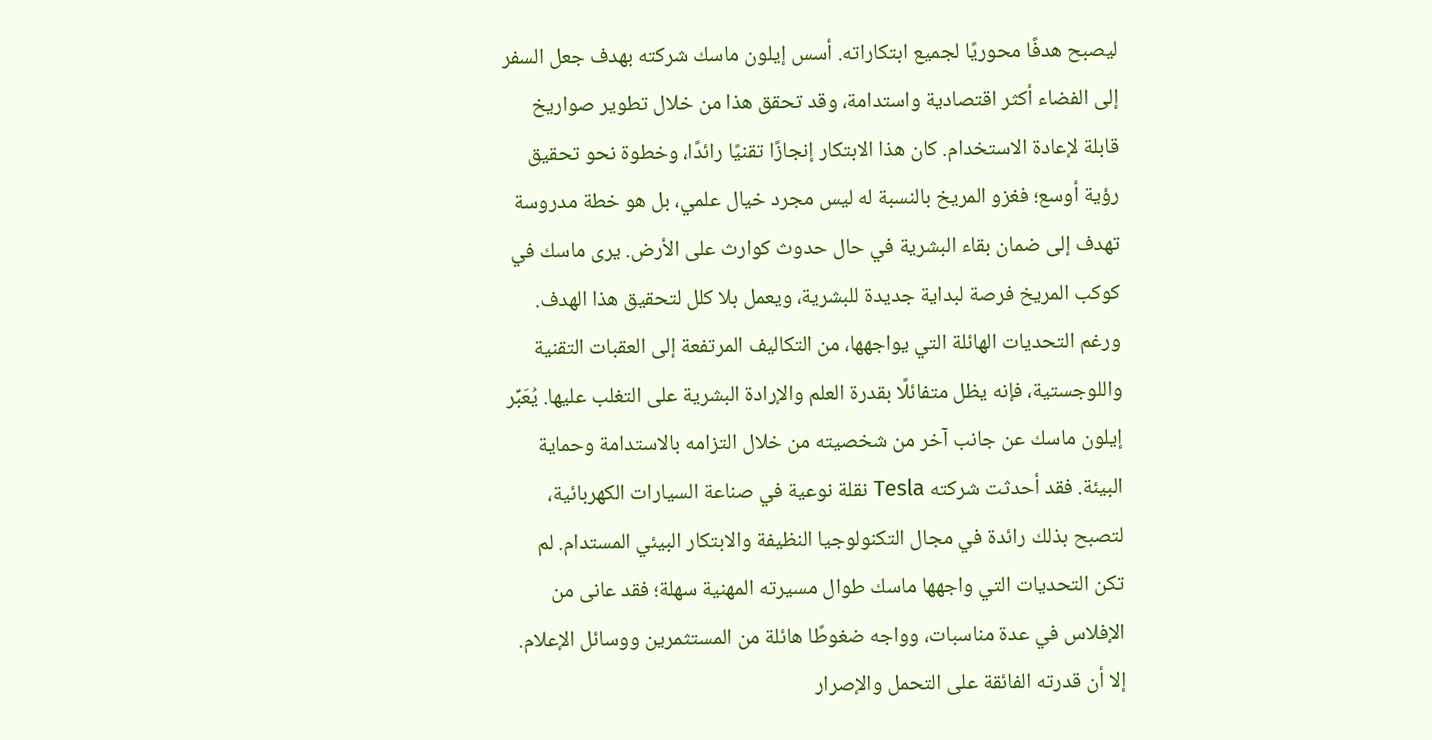ليصبح هدفًا محوريًا لجميع ابتكاراته. أسس إيلون ماسك شركته بهدف جعل السفر إلى الفضاء أكثر اقتصادية واستدامة، وقد تحقق هذا من خلال تطوير صواريخ قابلة لإعادة الاستخدام. كان هذا الابتكار إنجازًا تقنيًا رائدًا، وخطوة نحو تحقيق رؤية أوسع؛ فغزو المريخ بالنسبة له ليس مجرد خيال علمي، بل هو خطة مدروسة تهدف إلى ضمان بقاء البشرية في حال حدوث كوارث على الأرض. يرى ماسك في كوكب المريخ فرصة لبداية جديدة للبشرية، ويعمل بلا كلل لتحقيق هذا الهدف. ورغم التحديات الهائلة التي يواجهها، من التكاليف المرتفعة إلى العقبات التقنية واللوجستية، فإنه يظل متفائلًا بقدرة العلم والإرادة البشرية على التغلب عليها. يُعَبِّر إيلون ماسك عن جانب آخر من شخصيته من خلال التزامه بالاستدامة وحماية البيئة. فقد أحدثت شركته Tesla نقلة نوعية في صناعة السيارات الكهربائية، لتصبح بذلك رائدة في مجال التكنولوجيا النظيفة والابتكار البيئي المستدام. لم تكن التحديات التي واجهها ماسك طوال مسيرته المهنية سهلة؛ فقد عانى من الإفلاس في عدة مناسبات، وواجه ضغوطًا هائلة من المستثمرين ووسائل الإعلام. إلا أن قدرته الفائقة على التحمل والإصرار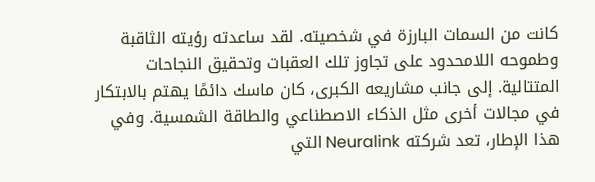كانت من السمات البارزة في شخصيته. لقد ساعدته رؤيته الثاقبة وطموحه اللامحدود على تجاوز تلك العقبات وتحقيق النجاحات المتتالية. إلى جانب مشاريعه الكبرى، كان ماسك دائمًا يهتم بالابتكار في مجالات أخرى مثل الذكاء الاصطناعي والطاقة الشمسية. وفي هذا الإطار، تعد شركته Neuralink التي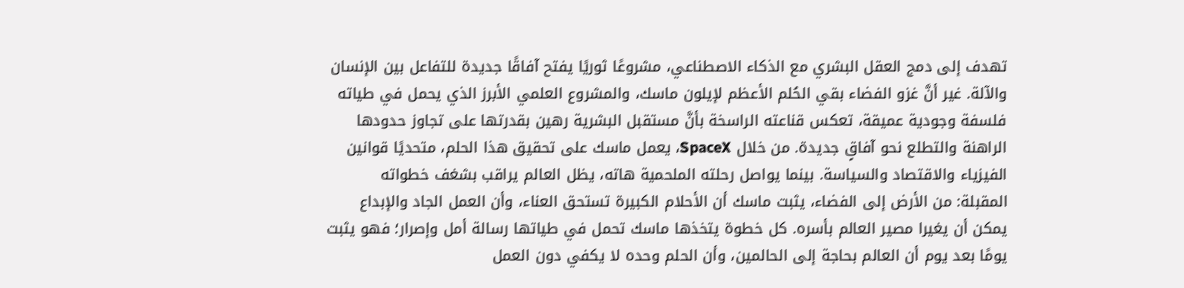تهدف إلى دمج العقل البشري مع الذكاء الاصطناعي، مشروعًا ثوريًا يفتح آفاقًا جديدة للتفاعل بين الإنسان والآلة. غير أنَّ غزو الفضاء بقي الحُلم الأعظم لإيلون ماسك، والمشروع العلمي الأبرز الذي يحمل في طياته فلسفة وجودية عميقة، تعكس قناعته الراسخة بأنَّ مستقبل البشرية رهين بقدرتها على تجاوز حدودها الراهنة والتطلع نحو آفاقٍ جديدة. من خلال SpaceX، يعمل ماسك على تحقيق هذا الحلم، متحديًا قوانين الفيزياء والاقتصاد والسياسة. بينما يواصل رحلته الملحمية هاته، يظل العالم يراقب بشغف خطواته المقبلة: من الأرض إلى الفضاء، يثبت ماسك أن الأحلام الكبيرة تستحق العناء، وأن العمل الجاد والإبداع يمكن أن يغيرا مصير العالم بأسره. كل خطوة يتخذها ماسك تحمل في طياتها رسالة أمل وإصرار؛ فهو يثبت يومًا بعد يوم أن العالم بحاجة إلى الحالمين، وأن الحلم وحده لا يكفي دون العمل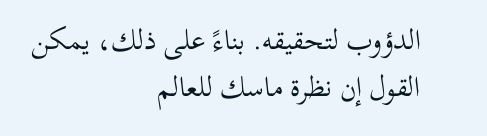الدؤوب لتحقيقه. بناءً على ذلك، يمكن القول إن نظرة ماسك للعالم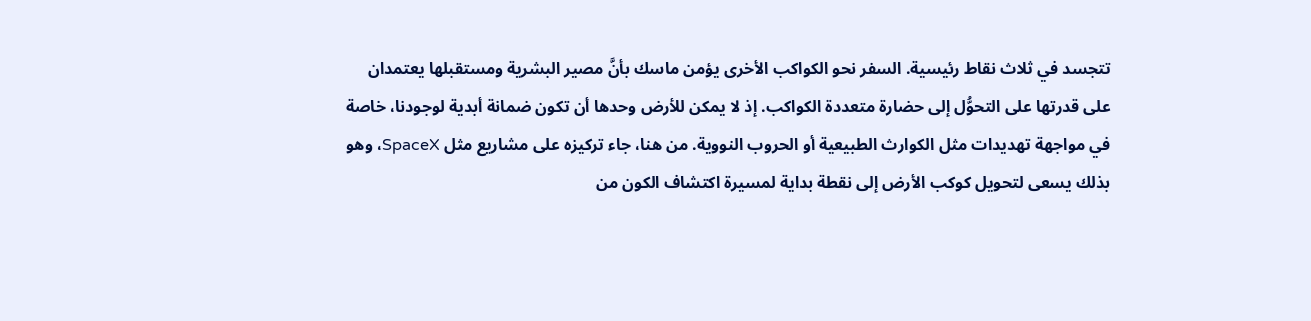تتجسد في ثلاث نقاط رئيسية. السفر نحو الكواكب الأخرى يؤمن ماسك بأنَّ مصير البشرية ومستقبلها يعتمدان على قدرتها على التحوُّل إلى حضارة متعددة الكواكب. إذ لا يمكن للأرض وحدها أن تكون ضمانة أبدية لوجودنا، خاصة في مواجهة تهديدات مثل الكوارث الطبيعية أو الحروب النووية. من هنا، جاء تركيزه على مشاريع مثل SpaceX، وهو بذلك يسعى لتحويل كوكب الأرض إلى نقطة بداية لمسيرة اكتشاف الكون من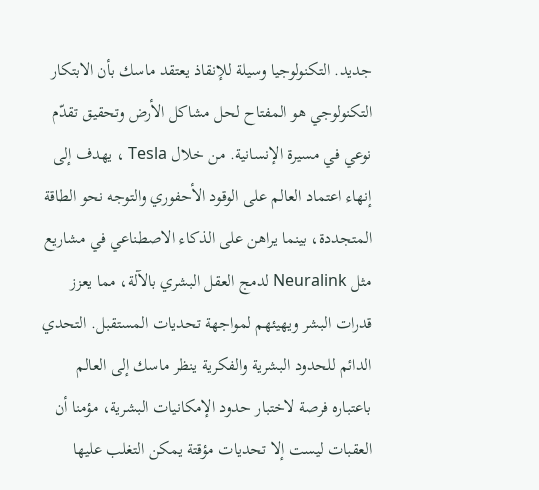جديد. التكنولوجيا وسيلة للإنقاذ يعتقد ماسك بأن الابتكار التكنولوجي هو المفتاح لحل مشاكل الأرض وتحقيق تقدّم نوعي في مسيرة الإنسانية. من خلال Tesla ، يهدف إلى إنهاء اعتماد العالم على الوقود الأحفوري والتوجه نحو الطاقة المتجددة، بينما يراهن على الذكاء الاصطناعي في مشاريع مثل Neuralink لدمج العقل البشري بالآلة، مما يعزز قدرات البشر ويهيئهم لمواجهة تحديات المستقبل. التحدي الدائم للحدود البشرية والفكرية ينظر ماسك إلى العالم باعتباره فرصة لاختبار حدود الإمكانيات البشرية، مؤمنا أن العقبات ليست إلا تحديات مؤقتة يمكن التغلب عليها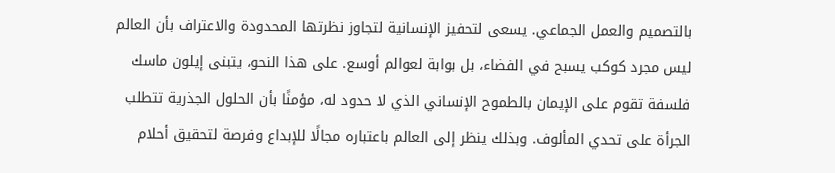بالتصميم والعمل الجماعي. يسعى لتحفيز الإنسانية لتجاوز نظرتها المحدودة والاعتراف بأن العالم ليس مجرد كوكب يسبح في الفضاء، بل بوابة لعوالم أوسع. على هذا النحو، يتبنى إيلون ماسك فلسفة تقوم على الإيمان بالطموح الإنساني الذي لا حدود له، مؤمنًا بأن الحلول الجذرية تتطلب الجرأة على تحدي المألوف. وبذلك ينظر إلى العالم باعتباره مجالًا للإبداع وفرصة لتحقيق أحلام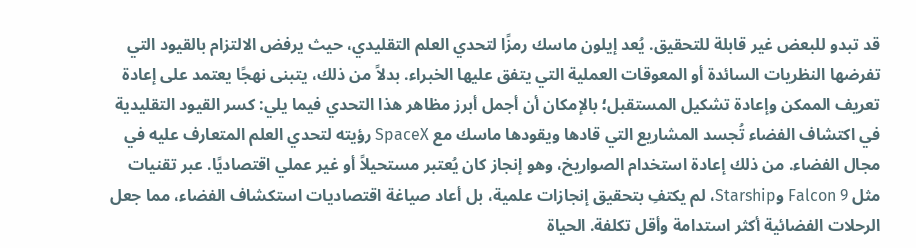قد تبدو للبعض غير قابلة للتحقيق. يُعد إيلون ماسك رمزًا لتحدي العلم التقليدي، حيث يرفض الالتزام بالقيود التي تفرضها النظريات السائدة أو المعوقات العملية التي يتفق عليها الخبراء. بدلاً من ذلك، يتبنى نهجًا يعتمد على إعادة تعريف الممكن وإعادة تشكيل المستقبل؛ بالإمكان أن أجمل أبرز مظاهر هذا التحدي فيما يلي: كسر القيود التقليدية في اكتشاف الفضاء تُجسد المشاريع التي قادها ويقودها ماسك مع SpaceX رؤيته لتحدي العلم المتعارف عليه في مجال الفضاء. من ذلك إعادة استخدام الصواريخ، وهو إنجاز كان يُعتبر مستحيلاً أو غير عملي اقتصاديًا. عبر تقنيات مثل Falcon 9 وStarship، لم يكتفِ بتحقيق إنجازات علمية، بل أعاد صياغة اقتصاديات استكشاف الفضاء، مما جعل الرحلات الفضائية أكثر استدامة وأقل تكلفة. الحياة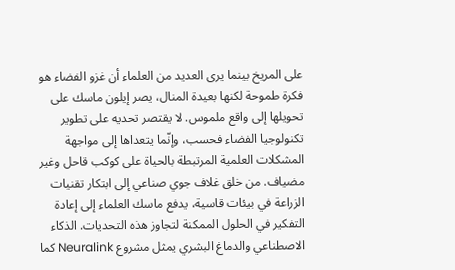على المريخ بينما يرى العديد من العلماء أن غزو الفضاء هو فكرة طموحة لكنها بعيدة المنال، يصر إيلون ماسك على تحويلها إلى واقع ملموس. لا يقتصر تحديه على تطوير تكنولوجيا الفضاء فحسب، وإنّما يتعداها إلى مواجهة المشكلات العلمية المرتبطة بالحياة على كوكب قاحل وغير مضياف. من خلق غلاف جوي صناعي إلى ابتكار تقنيات الزراعة في بيئات قاسية، يدفع ماسك العلماء إلى إعادة التفكير في الحلول الممكنة لتجاوز هذه التحديات. الذكاء الاصطناعي والدماغ البشري يمثل مشروع Neuralink كما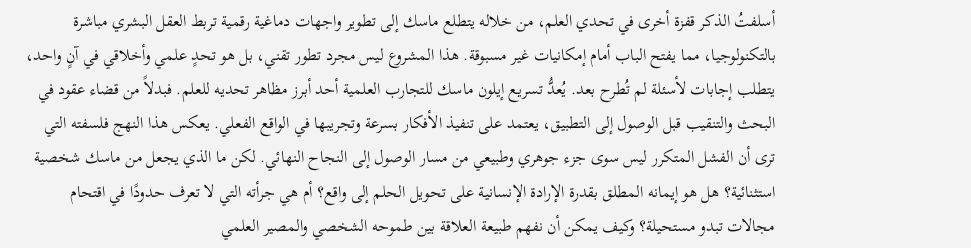أسلفتُ الذكر قفزة أخرى في تحدي العلم، من خلاله يتطلع ماسك إلى تطوير واجهات دماغية رقمية تربط العقل البشري مباشرة بالتكنولوجيا، مما يفتح الباب أمام إمكانيات غير مسبوقة. هذا المشروع ليس مجرد تطور تقني، بل هو تحدٍ علمي وأخلاقي في آنٍ واحد، يتطلب إجابات لأسئلة لم تُطرح بعد. يُعدُّ تسريع إيلون ماسك للتجارب العلمية أحد أبرز مظاهر تحديه للعلم. فبدلاً من قضاء عقود في البحث والتنقيب قبل الوصول إلى التطبيق، يعتمد على تنفيذ الأفكار بسرعة وتجريبها في الواقع الفعلي. يعكس هذا النهج فلسفته التي ترى أن الفشل المتكرر ليس سوى جزء جوهري وطبيعي من مسار الوصول إلى النجاح النهائي. لكن ما الذي يجعل من ماسك شخصية استثنائية؟ هل هو إيمانه المطلق بقدرة الإرادة الإنسانية على تحويل الحلم إلى واقع؟ أم هي جرأته التي لا تعرف حدودًا في اقتحام مجالات تبدو مستحيلة؟ وكيف يمكن أن نفهم طبيعة العلاقة بين طموحه الشخصي والمصير العلمي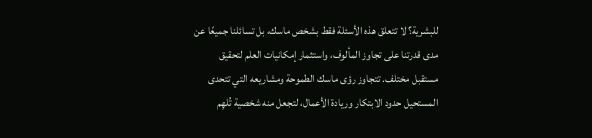للبشرية؟ لا تتعلق هذه الأسئلة فقط بشخص ماسك، بل تسائلنا جميعًا عن مدى قدرتنا على تجاوز المألوف، واستثمار إمكانيات العلم لتحقيق مستقبل مختلف. تتجاوز رؤى ماسك الطموحة ومشاريعه التي تتحدى المستحيل حدود الابتكار وريادة الأعمال، لتجعل منه شخصية تُلهِم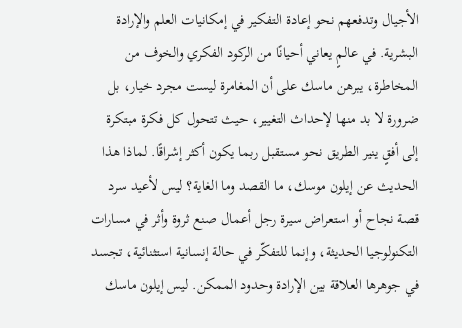الأجيال وتدفعهم نحو إعادة التفكير في إمكانيات العلم والإرادة البشرية. في عالمٍ يعاني أحيانًا من الركود الفكري والخوف من المخاطرة، يبرهن ماسك على أن المغامرة ليست مجرد خيار، بل ضرورة لا بد منها لإحداث التغيير، حيث تتحول كل فكرة مبتكرة إلى أفقٍ ينير الطريق نحو مستقبل ربما يكون أكثر إشراقًا. لماذا هذا الحديث عن إيلون موسك، ما القصد وما الغاية؟ ليس لأعيد سرد قصة نجاح أو استعراض سيرة رجل أعمال صنع ثروة وأثر في مسارات التكنولوجيا الحديثة، وإنما للتفكّر في حالة إنسانية استثنائية، تجسد في جوهرها العلاقة بين الإرادة وحدود الممكن. ليس إيلون ماسك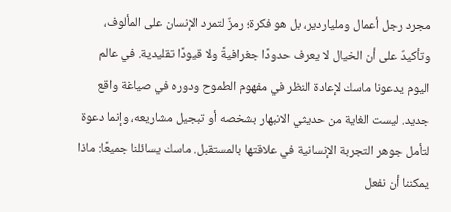مجرد رجل أعمال وملياردير، بل هو فكرة؛ رمزٌ لتمرد الإنسان على المألوف، وتأكيدٌ على أن الخيال لا يعرف حدودًا جغرافيةً ولا قيودًا تقليدية. في عالم اليوم يدعونا ماسك لإعادة النظر في مفهوم الطموح ودوره في صياغة واقع جديد. ليست الغاية من حديثي الانبهار بشخصه أو تبجيل مشاريعه، وإنما دعوة لتأمل جوهر التجربة الإنسانية في علاقتها بالمستقبل. ماسك يسائلنا جميعًا: ماذا يمكننا أن نفعل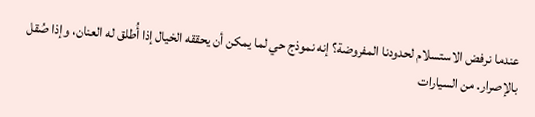عندما نرفض الاستسلام لحدودنا المفروضة؟ إنه نموذج حي لما يمكن أن يحققه الخيال إذا أُطلق له العنان، وإذا صُقل بالإصرار. من السيارات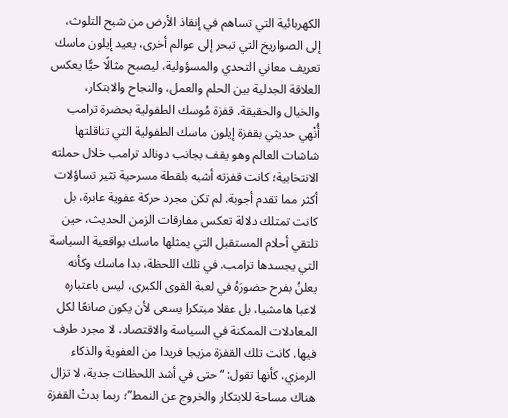الكهربائية التي تساهم في إنقاذ الأرض من شبح التلوث، إلى الصواريخ التي تبحر إلى عوالم أخرى، يعيد إيلون ماسك تعريف معاني التحدي والمسؤولية، ليصبح مثالًا حيًّا يعكس العلاقة الجدلية بين الحلم والعمل، والنجاح والابتكار، والخيال والحقيقة. قفزة مُوسك الطفولية بحضرة ترامب أُنْهي حديثي بقفزة إيلون ماسك الطفولية التي تناقلتها شاشات العالم وهو يقف بجانب دونالد ترامب خلال حملته الانتخابية؛ كانت قفزته أشبه بلقطة مسرحية تثير تساؤلات أكثر مما تقدم أجوبة. لم تكن مجرد حركة عفوية عابرة، بل كانت تمتلك دلالة تعكس مفارقات الزمن الحديث، حين تلتقي أحلام المستقبل التي يمثلها ماسك بواقعية السياسة التي يجسدها ترامب. في تلك اللحظة، بدا ماسك وكأنه يعلنُ بفرح حضورَهُ في لعبة القوى الكبرى، ليس باعتباره لاعبا هامشيا، بل عقلا مبتكرا يسعى لأن يكون صانعًا لكل المعادلات الممكنة في السياسة والاقتصاد، لا مجرد طرف فيها. كانت تلك القفزة مزيجا فريدا من العفوية والذكاء الرمزي، كأنها تقول: “حتى في أشد اللحظات جدية، لا تزال هناك مساحة للابتكار والخروج عن النمط”؛ ربما بدتْ القفزة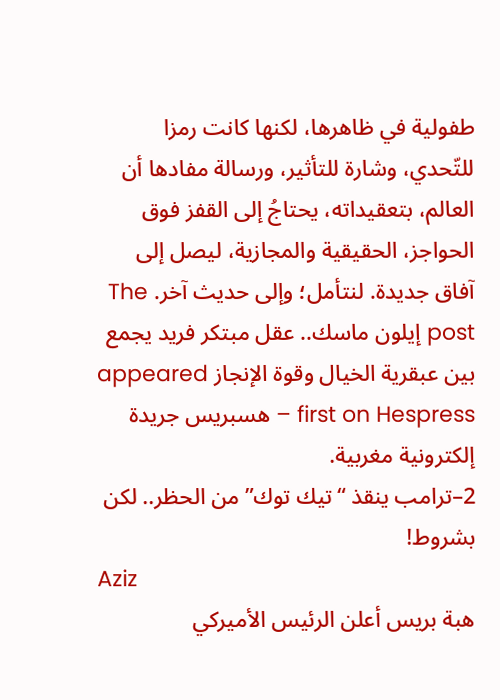طفولية في ظاهرها، لكنها كانت رمزا للتّحدي، وشارة للتأثير، ورسالة مفادها أن العالم، بتعقيداته، يحتاجُ إلى القفز فوق الحواجز، الحقيقية والمجازية، ليصل إلى آفاق جديدة. لنتأمل؛ وإلى حديث آخر. The post إيلون ماسك.. عقل مبتكر فريد يجمع بين عبقرية الخيال وقوة الإنجاز appeared first on Hespress – هسبريس جريدة إلكترونية مغربية.
2–ترامب ينقذ “تيك توك” من الحظر.. لكن بشروط!
Aziz
هبة بريس أعلن الرئيس الأميركي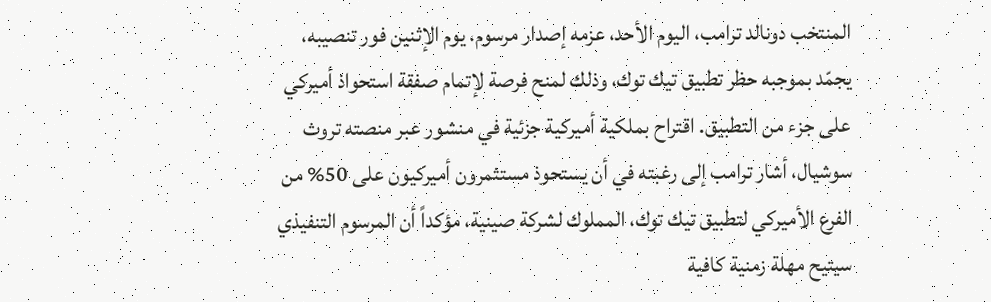المنتخب دونالد ترامب، اليوم الأحد، عزمه إصدار مرسوم، يوم الإثنين فور تنصيبه، يجمّد بموجبه حظر تطبيق تيك توك، وذلك لمنح فرصة لإتمام صفقة استحواذ أميركي على جزء من التطبيق. اقتراح بملكية أميركية جزئية في منشور عبر منصته تروث سوشيال، أشار ترامب إلى رغبته في أن يستحوذ مستثمرون أميركيون على 50% من الفرع الأميركي لتطبيق تيك توك، المملوك لشركة صينية، مؤكداً أن المرسوم التنفيذي سيتيح مهلة زمنية كافية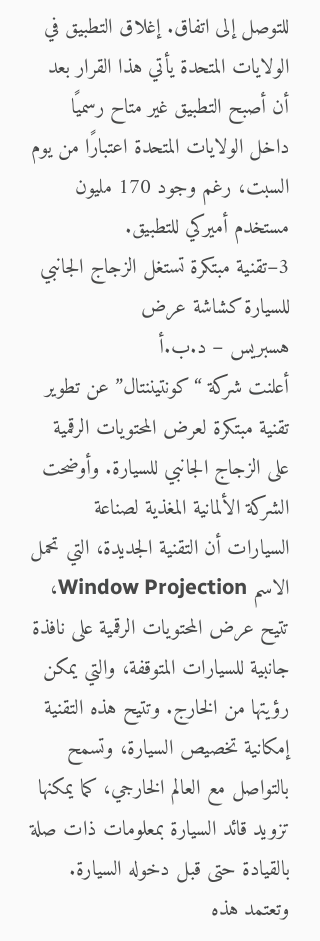للتوصل إلى اتفاق. إغلاق التطبيق في الولايات المتحدة يأتي هذا القرار بعد أن أصبح التطبيق غير متاح رسميًا داخل الولايات المتحدة اعتبارًا من يوم السبت، رغم وجود 170 مليون مستخدم أميركي للتطبيق.
3–تقنية مبتكرة تستغل الزجاج الجانبي للسيارة كشاشة عرض
هسبريس – د.ب.أ
أعلنت شركة “كونتيننتال” عن تطوير تقنية مبتكرة لعرض المحتويات الرقمية على الزجاج الجانبي للسيارة. وأوضحت الشركة الألمانية المغذية لصناعة السيارات أن التقنية الجديدة، التي تحمل الاسم Window Projection، تتيح عرض المحتويات الرقمية على نافذة جانبية للسيارات المتوقفة، والتي يمكن رؤيتها من الخارج. وتتيح هذه التقنية إمكانية تخصيص السيارة، وتسمح بالتواصل مع العالم الخارجي، كما يمكنها تزويد قائد السيارة بمعلومات ذات صلة بالقيادة حتى قبل دخوله السيارة. وتعتمد هذه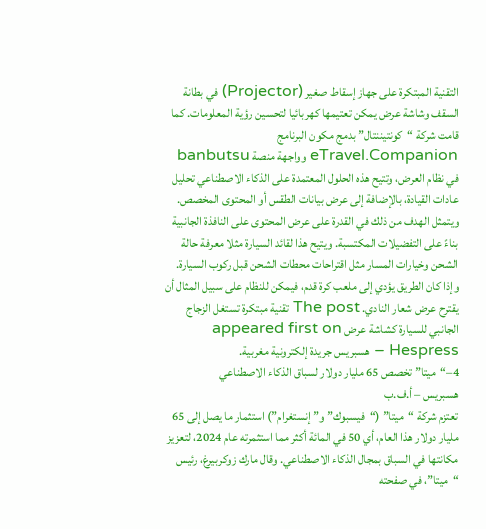التقنية المبتكرة على جهاز إسقاط صغير (Projector) في بطانة السقف وشاشة عرض يمكن تعتيمها كهربائيا لتحسين رؤية المعلومات. كما قامت شركة “كونتيننتال” بدمج مكون البرنامج eTravel.Companion وواجهة منصة banbutsu في نظام العرض، وتتيح هذه الحلول المعتمدة على الذكاء الاصطناعي تحليل عادات القيادة، بالإضافة إلى عرض بيانات الطقس أو المحتوى المخصص. ويتمثل الهدف من ذلك في القدرة على عرض المحتوى على النافذة الجانبية بناءً على التفضيلات المكتسبة. ويتيح هذا لقائد السيارة مثلا معرفة حالة الشحن وخيارات المسار مثل اقتراحات محطات الشحن قبل ركوب السيارة. وإذا كان الطريق يؤدي إلى ملعب كرة قدم، فيمكن للنظام على سبيل المثال أن يقترح عرض شعار النادي. The post تقنية مبتكرة تستغل الزجاج الجانبي للسيارة كشاشة عرض appeared first on Hespress – هسبريس جريدة إلكترونية مغربية.
4–“ميتا” تخصص 65 مليار دولار لسباق الذكاء الاصطناعي
هسبريس – أ.ف.ب
تعتزم شركة “ميتا” (“فيسبوك” و”إنستغرام”) استثمار ما يصل إلى 65 مليار دولار هذا العام، أي 50 في المائة أكثر مما استثمرته عام 2024، لتعزيز مكانتها في السباق بمجال الذكاء الاصطناعي. وقال مارك زوكربيرغ، رئيس “ميتا”، في صفحته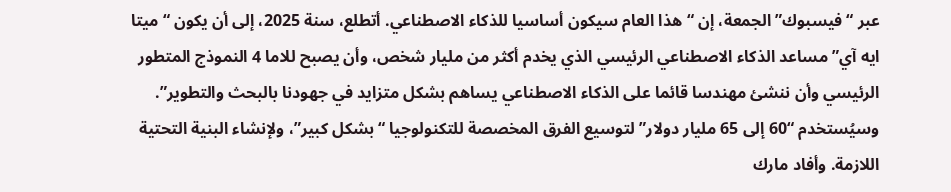عبر “فيسبوك” الجمعة، إن “هذا العام سيكون أساسيا للذكاء الاصطناعي. أتطلع، سنة 2025، إلى أن يكون “ميتا ايه آي” مساعد الذكاء الاصطناعي الرئيسي الذي يخدم أكثر من مليار شخص، وأن يصبح للاما 4 النموذج المتطور الرئيسي وأن ننشئ مهندسا قائما على الذكاء الاصطناعي يساهم بشكل متزايد في جهودنا بالبحث والتطوير”. وسيُستخدم “60 إلى 65 مليار دولار” لتوسيع الفرق المخصصة للتكنولوجيا “بشكل كبير”، ولإنشاء البنية التحتية اللازمة. وأفاد مارك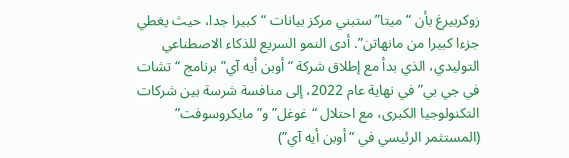زوكربيرغ بأن “ميتا” ستبني مركز بيانات “كبيرا جدا، حيث يغطي جزءا كبيرا من مانهاتن”. أدى النمو السريع للذكاء الاصطناعي التوليدي، الذي بدأ مع إطلاق شركة “أوبن أيه آي” برنامج “تشات في جي بي” في نهاية عام 2022، إلى منافسة شرسة بين شركات التكنولوجيا الكبرى، مع احتلال “غوغل” و”مايكروسوفت” (المستثمر الرئيسي في “أوبن أيه آي”)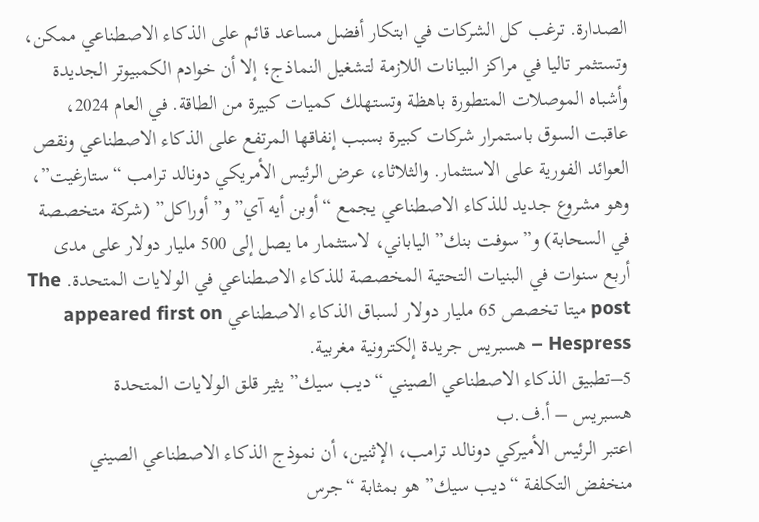الصدارة. ترغب كل الشركات في ابتكار أفضل مساعد قائم على الذكاء الاصطناعي ممكن، وتستثمر تاليا في مراكز البيانات اللازمة لتشغيل النماذج؛ إلا أن خوادم الكمبيوتر الجديدة وأشباه الموصلات المتطورة باهظة وتستهلك كميات كبيرة من الطاقة. في العام 2024، عاقبت السوق باستمرار شركات كبيرة بسبب إنفاقها المرتفع على الذكاء الاصطناعي ونقص العوائد الفورية على الاستثمار. والثلاثاء، عرض الرئيس الأمريكي دونالد ترامب “ستارغيت”، وهو مشروع جديد للذكاء الاصطناعي يجمع “أوبن أيه آي” و”أوراكل” (شركة متخصصة في السحابة) و”سوفت بنك” الياباني، لاستثمار ما يصل إلى 500 مليار دولار على مدى أربع سنوات في البنيات التحتية المخصصة للذكاء الاصطناعي في الولايات المتحدة. The post ميتا تخصص 65 مليار دولار لسباق الذكاء الاصطناعي appeared first on Hespress – هسبريس جريدة إلكترونية مغربية.
5–تطبيق الذكاء الاصطناعي الصيني “ديب سيك” يثير قلق الولايات المتحدة
هسبريس – أ.ف.ب
اعتبر الرئيس الأميركي دونالد ترامب، الإثنين، أن نموذج الذكاء الاصطناعي الصيني منخفض التكلفة “ديب سيك” هو بمثابة “جرس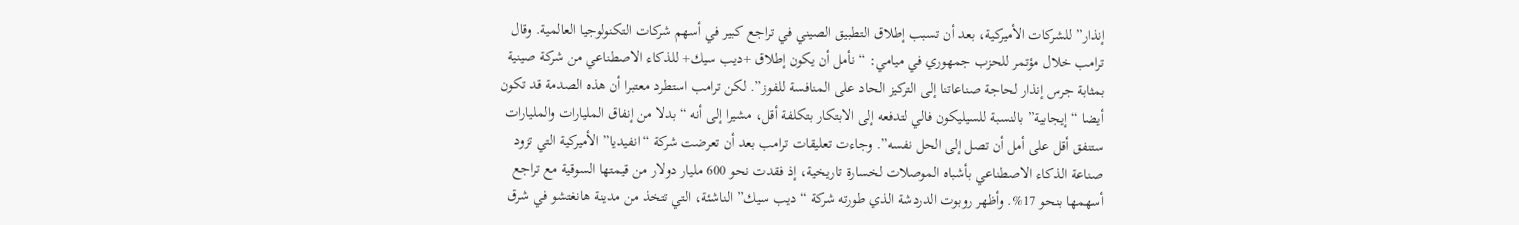إنذار” للشركات الأميركية، بعد أن تسبب إطلاق التطبيق الصيني في تراجع كبير في أسهم شركات التكنولوجيا العالمية. وقال ترامب خلال مؤتمر للحزب جمهوري في ميامي: “نأمل أن يكون إطلاق +ديب سيك+ للذكاء الاصطناعي من شركة صينية بمثابة جرس إنذار لحاجة صناعاتنا إلى التركيز الحاد على المنافسة للفوز”. لكن ترامب استطرد معتبرا أن هذه الصدمة قد تكون أيضا “إيجابية” بالنسبة للسيليكون فالي لتدفعه إلى الابتكار بتكلفة أقل، مشيرا إلى أنه “بدلا من إنفاق المليارات والمليارات ستنفق أقل على أمل أن تصل إلى الحل نفسه”. وجاءت تعليقات ترامب بعد أن تعرضت شركة “انفيديا” الأميركية التي تزود صناعة الذكاء الاصطناعي بأشباه الموصلات لخسارة تاريخية، إذ فقدت نحو 600 مليار دولار من قيمتها السوقية مع تراجع أسهمها بنحو 17%. وأظهر روبوت الدردشة الذي طورته شركة “ديب سيك” الناشئة، التي تتخذ من مدينة هانغتشو في شرق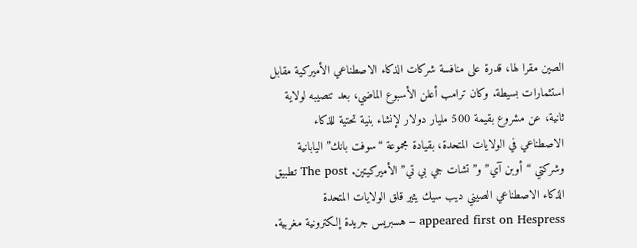الصين مقرا لها، قدرة على منافسة شركات الذكاء الاصطناعي الأميركية مقابل استثمارات بسيطة. وكان ترامب أعلن الأسبوع الماضي، بعد تنصيبه لولاية ثانية، عن مشروع بقيمة 500 مليار دولار لإنشاء بنية تحتية للذكاء الاصطناعي في الولايات المتحدة، بقيادة مجموعة “سوفت بانك” اليابانية وشركتي “أوبن آي” و”تشات جي بي تي” الأميركيتين. The post تطبيق الذكاء الاصطناعي الصيني ديب سيك يثير قلق الولايات المتحدة appeared first on Hespress – هسبريس جريدة إلكترونية مغربية.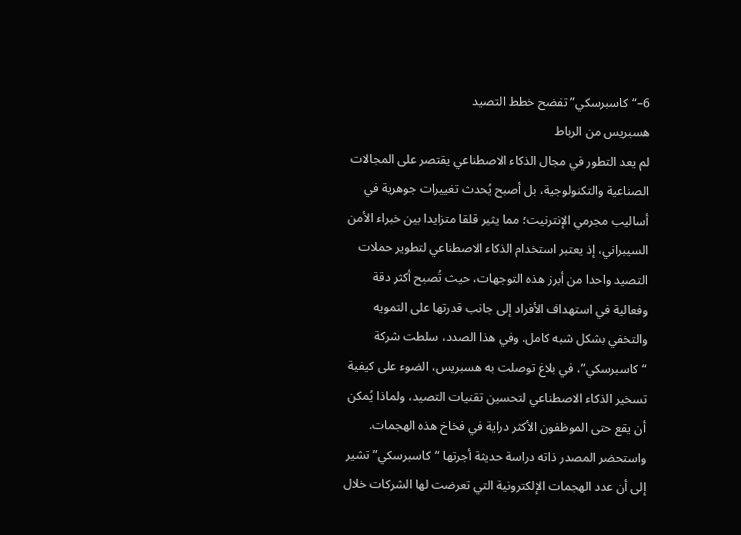6–“كاسبرسكي” تفضح خطط التصيد
هسبريس من الرباط
لم يعد التطور في مجال الذكاء الاصطناعي يقتصر على المجالات الصناعية والتكنولوجية، بل أصبح يُحدث تغييرات جوهرية في أساليب مجرمي الإنترنيت؛ مما يثير قلقا متزايدا بين خبراء الأمن السيبراني، إذ يعتبر استخدام الذكاء الاصطناعي لتطوير حملات التصيد واحدا من أبرز هذه التوجهات، حيث تُصبح أكثر دقة وفعالية في استهداف الأفراد إلى جانب قدرتها على التمويه والتخفي بشكل شبه كامل. وفي هذا الصدد، سلطت شركة “كاسبرسكي”، في بلاغ توصلت به هسبريس، الضوء على كيفية تسخير الذكاء الاصطناعي لتحسين تقنيات التصيد، ولماذا يُمكن أن يقع حتى الموظفون الأكثر دراية في فخاخ هذه الهجمات. واستحضر المصدر ذاته دراسة حديثة أجرتها “كاسبرسكي” تشير إلى أن عدد الهجمات الإلكترونية التي تعرضت لها الشركات خلال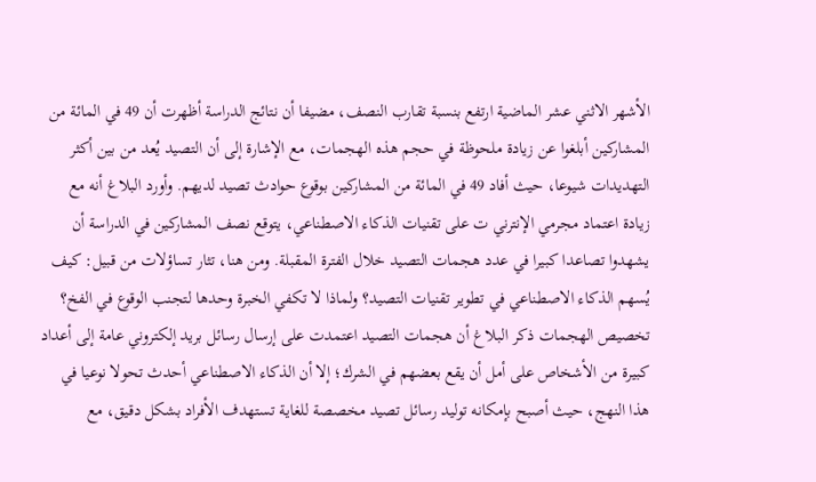الأشهر الاثني عشر الماضية ارتفع بنسبة تقارب النصف، مضيفا أن نتائج الدراسة أظهرت أن 49 في المائة من المشاركين أبلغوا عن زيادة ملحوظة في حجم هذه الهجمات، مع الإشارة إلى أن التصيد يُعد من بين أكثر التهديدات شيوعا، حيث أفاد 49 في المائة من المشاركين بوقوع حوادث تصيد لديهم. وأورد البلاغ أنه مع زيادة اعتماد مجرمي الإنترني ت على تقنيات الذكاء الاصطناعي، يتوقع نصف المشاركين في الدراسة أن يشهدوا تصاعدا كبيرا في عدد هجمات التصيد خلال الفترة المقبلة. ومن هنا، تثار تساؤلات من قبيل: كيف يُسهم الذكاء الاصطناعي في تطوير تقنيات التصيد؟ ولماذا لا تكفي الخبرة وحدها لتجنب الوقوع في الفخ؟ تخصيص الهجمات ذكر البلاغ أن هجمات التصيد اعتمدت على إرسال رسائل بريد إلكتروني عامة إلى أعداد كبيرة من الأشخاص على أمل أن يقع بعضهم في الشرك؛ إلا أن الذكاء الاصطناعي أحدث تحولا نوعيا في هذا النهج، حيث أصبح بإمكانه توليد رسائل تصيد مخصصة للغاية تستهدف الأفراد بشكل دقيق، مع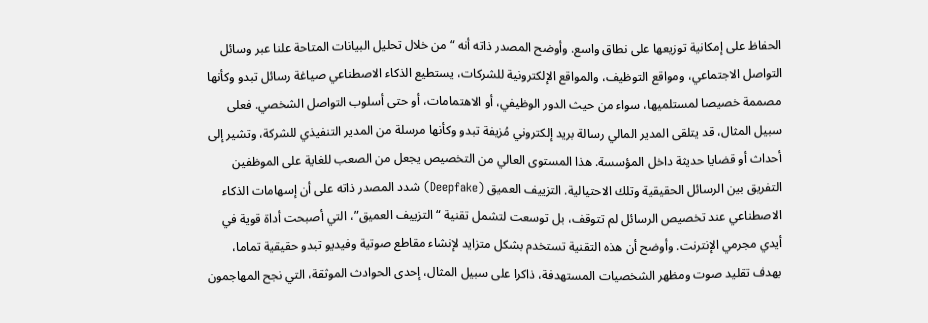الحفاظ على إمكانية توزيعها على نطاق واسع. وأوضح المصدر ذاته أنه “من خلال تحليل البيانات المتاحة علنا عبر وسائل التواصل الاجتماعي، ومواقع التوظيف، والمواقع الإلكترونية للشركات، يستطيع الذكاء الاصطناعي صياغة رسائل تبدو وكأنها مصممة خصيصا لمستلميها، سواء من حيث الدور الوظيفي، أو الاهتمامات، أو حتى أسلوب التواصل الشخصي. فعلى سبيل المثال، قد يتلقى المدير المالي رسالة بريد إلكتروني مُزيفة تبدو وكأنها مرسلة من المدير التنفيذي للشركة، وتشير إلى أحداث أو قضايا حديثة داخل المؤسسة. هذا المستوى العالي من التخصيص يجعل من الصعب للغاية على الموظفين التفريق بين الرسائل الحقيقية وتلك الاحتيالية. التزييف العميق (Deepfake) شدد المصدر ذاته على أن إسهامات الذكاء الاصطناعي عند تخصيص الرسائل لم تتوقف، بل توسعت لتشمل تقنية “التزييف العميق”، التي أصبحت أداة قوية في أيدي مجرمي الإنترنت. وأوضح أن هذه التقنية تستخدم بشكل متزايد لإنشاء مقاطع صوتية وفيديو تبدو حقيقية تماما، بهدف تقليد صوت ومظهر الشخصيات المستهدفة، ذاكرا على سبيل المثال، إحدى الحوادث الموثقة، التي نجح المهاجمون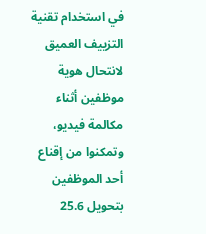في استخدام تقنية التزييف العميق لانتحال هوية موظفين أثناء مكالمة فيديو، وتمكنوا من إقناع أحد الموظفين بتحويل 25.6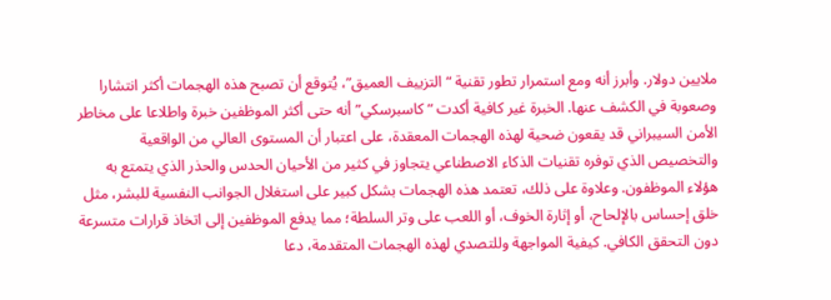ملايين دولار. وأبرز أنه ومع استمرار تطور تقنية “التزييف العميق”، يُتوقع أن تصبح هذه الهجمات أكثر انتشارا وصعوبة في الكشف عنها. الخبرة غير كافية أكدت “كاسبرسكي” أنه حتى أكثر الموظفين خبرة واطلاعا على مخاطر الأمن السيبراني قد يقعون ضحية لهذه الهجمات المعقدة، على اعتبار أن المستوى العالي من الواقعية والتخصيص الذي توفره تقنيات الذكاء الاصطناعي يتجاوز في كثير من الأحيان الحدس والحذر الذي يتمتع به هؤلاء الموظفون. وعلاوة على ذلك، تعتمد هذه الهجمات بشكل كبير على استغلال الجوانب النفسية للبشر، مثل خلق إحساس بالإلحاح، أو إثارة الخوف، أو اللعب على وتر السلطة؛ مما يدفع الموظفين إلى اتخاذ قرارات متسرعة دون التحقق الكافي. كيفية المواجهة وللتصدي لهذه الهجمات المتقدمة، دعا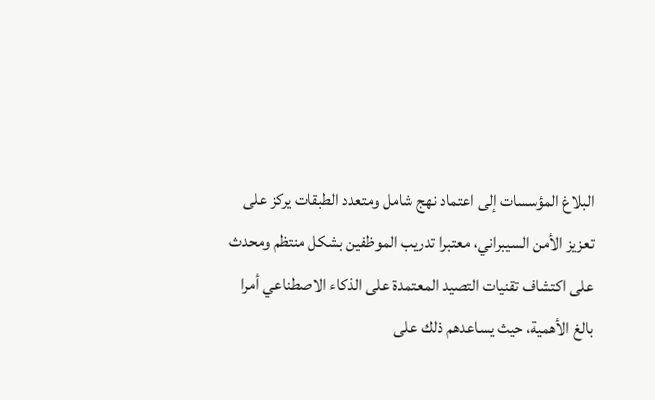البلاغ المؤسسات إلى اعتماد نهج شامل ومتعدد الطبقات يركز على تعزيز الأمن السيبراني، معتبرا تدريب الموظفين بشكل منتظم ومحدث على اكتشاف تقنيات التصيد المعتمدة على الذكاء الاصطناعي أمرا بالغ الأهمية، حيث يساعدهم ذلك على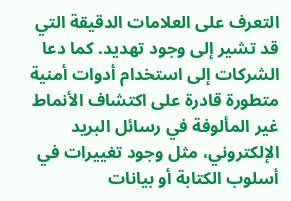التعرف على العلامات الدقيقة التي قد تشير إلى وجود تهديد. كما دعا الشركات إلى استخدام أدوات أمنية متطورة قادرة على اكتشاف الأنماط غير المألوفة في رسائل البريد الإلكتروني، مثل وجود تغييرات في أسلوب الكتابة أو بيانات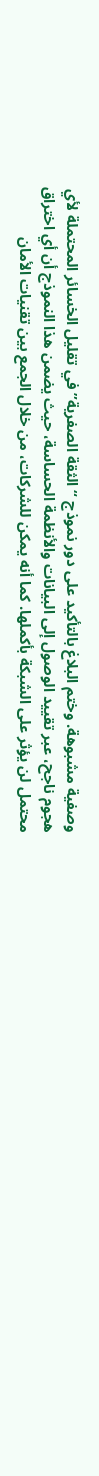وصفية مشبوهة. وختم البلاغ بالتأكيد على دور نموذج “الثقة الصفرية” في تقليل الخسائر المحتملة لأي هجوم ناجح، عبر تقييد الوصول إلى البيانات والأنظمة الحساسة، حيث يضمن هذا النموذج أن أي اختراق محتمل لن يؤثر على الشبكة بأكملها. كما أنه يمكن للشركات، من خلال الجمع بين تقنيات الأمان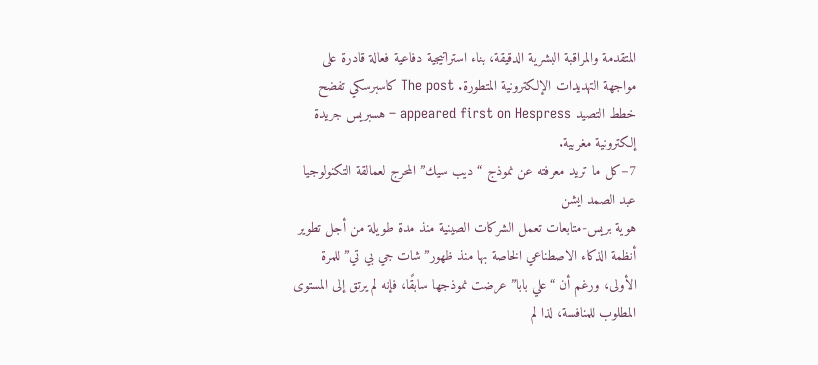المتقدمة والمراقبة البشرية الدقيقة، بناء استراتيجية دفاعية فعالة قادرة على مواجهة التهديدات الإلكترونية المتطورة. The post كاسبرسكي تفضح خطط التصيد appeared first on Hespress – هسبريس جريدة إلكترونية مغربية.
7–كل ما تريد معرفته عن نموذج “ديب سيك” المحرج لعمالقة التكنولوجيا
عبد الصمد ايشن
هوية بريس-متابعات تعمل الشركات الصينية منذ مدة طويلة من أجل تطوير أنظمة الذكاء الاصطناعي الخاصة بها منذ ظهور”شات جي بي تي” للمرة الأولى، ورغم أن “علي بابا” عرضت نموذجها سابقًا، فإنه لم يرتق إلى المستوى المطلوب للمنافسة، لذا لم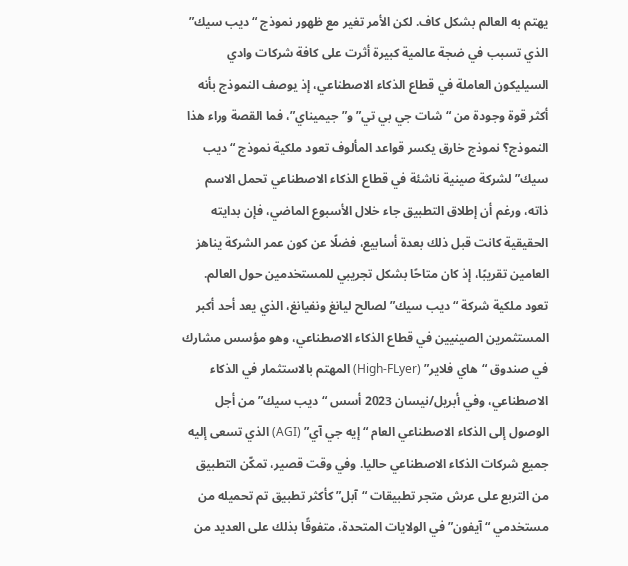يهتم به العالم بشكل كاف. لكن الأمر تغير مع ظهور نموذج “ديب سيك” الذي تسبب في ضجة عالمية كبيرة أثرت على كافة شركات وادي السيليكون العاملة في قطاع الذكاء الاصطناعي، إذ يوصف النموذج بأنه أكثر قوة وجودة من “شات جي بي تي” و”جيميناي”، فما القصة وراء هذا النموذج؟ نموذج خارق يكسر قواعد المألوف تعود ملكية نموذج “ديب سيك” لشركة صينية ناشئة في قطاع الذكاء الاصطناعي تحمل الاسم ذاته، ورغم أن إطلاق التطبيق جاء خلال الأسبوع الماضي، فإن بدايته الحقيقية كانت قبل ذلك بعدة أسابيع، فضلًا عن كون عمر الشركة يناهز العامين تقريبًا، إذ كان متاحًا بشكل تجريبي للمستخدمين حول العالم. تعود ملكية شركة “ديب سيك” لصالح ليانغ ونفيانغ، الذي يعد أحد أكبر المستثمرين الصينيين في قطاع الذكاء الاصطناعي، وهو مؤسس مشارك في صندوق “هاي فلاير” (High-FLyer) المهتم بالاستثمار في الذكاء الاصطناعي، وفي أبريل/نيسان 2023 أسس “ديب سيك” من أجل الوصول إلى الذكاء الاصطناعي العام “إيه جي آي” (AGI) الذي تسعى إليه جميع شركات الذكاء الاصطناعي حاليا. وفي وقت قصير، تمكّن التطبيق من التربع على عرش متجر تطبيقات “آبل” كأكثر تطبيق تم تحميله من مستخدمي “آيفون” في الولايات المتحدة، متفوقًا بذلك على العديد من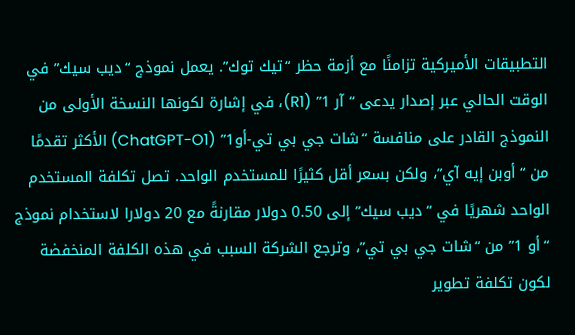التطبيقات الأميركية تزامنًا مع أزمة حظر “تيك توك”. يعمل نموذج “ديب سيك” في الوقت الحالي عبر إصدار يدعى “آر 1” (R1)، في إشارة لكونها النسخة الأولى من النموذج القادر على منافسة “شات جي بي تي-أو1” (ChatGPT-O1) الأكثر تقدمًا من “أوبن إيه آي”، ولكن بسعر أقل كثيرًا للمستخدم الواحد. تصل تكلفة المستخدم الواحد شهريًا في “ديب سيك” إلى 0.50 دولار مقارنةً مع 20 دولارا لاستخدام نموذج “أو 1” من “شات جي بي تي”، وترجع الشركة السبب في هذه الكلفة المنخفضة لكون تكلفة تطوير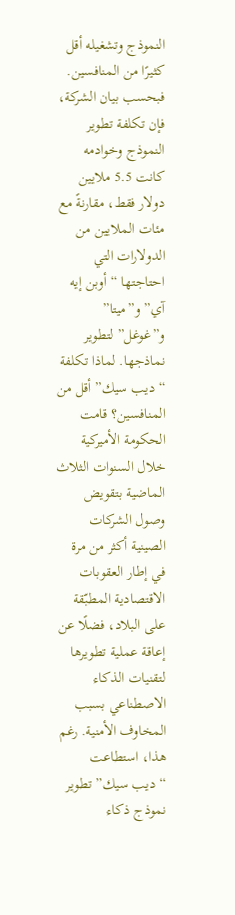النموذج وتشغيله أقل كثيرًا من المنافسين. فبحسب بيان الشركة، فإن تكلفة تطوير النموذج وخوادمه كانت 5.5 ملايين دولار فقط، مقارنةً مع مئات الملايين من الدولارات التي احتاجتها “أوبن إيه آي” و”ميتا” و”غوغل” لتطوير نماذجها. لماذا تكلفة “ديب سيك” أقل من المنافسين؟ قامت الحكومة الأميركية خلال السنوات الثلاث الماضية بتقويض وصول الشركات الصينية أكثر من مرة في إطار العقوبات الاقتصادية المطبّقة على البلاد، فضلًا عن إعاقة عملية تطويرها لتقنيات الذكاء الاصطناعي بسبب المخاوف الأمنية. رغم هذا، استطاعت “ديب سيك” تطوير نموذج ذكاء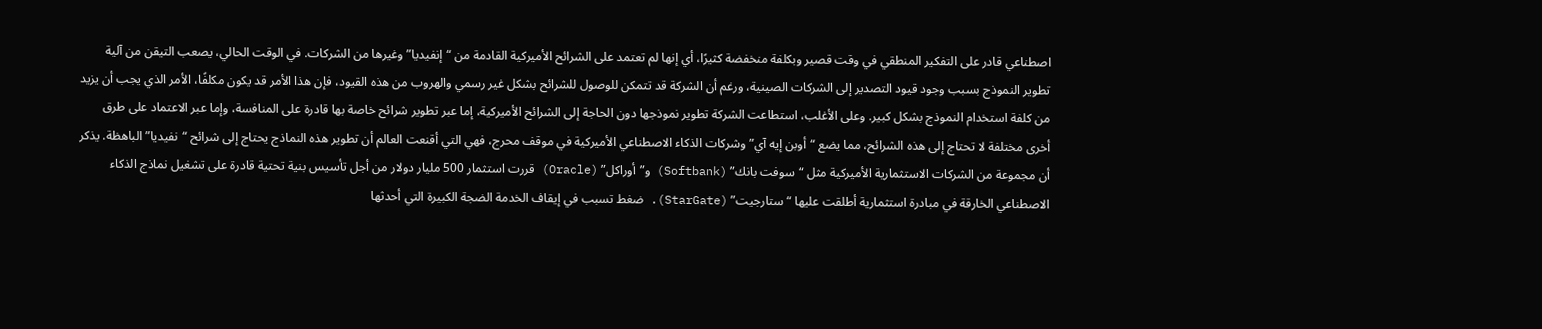اصطناعي قادر على التفكير المنطقي في وقت قصير وبكلفة منخفضة كثيرًا، أي إنها لم تعتمد على الشرائح الأميركية القادمة من “إنفيديا” وغيرها من الشركات. في الوقت الحالي، يصعب التيقن من آلية تطوير النموذج بسبب وجود قيود التصدير إلى الشركات الصينية، ورغم أن الشركة قد تتمكن للوصول للشرائح بشكل غير رسمي والهروب من هذه القيود، فإن هذا الأمر قد يكون مكلفًا، الأمر الذي يجب أن يزيد من كلفة استخدام النموذج بشكل كبير. وعلى الأغلب، استطاعت الشركة تطوير نموذجها دون الحاجة إلى الشرائح الأميركية، إما عبر تطوير شرائح خاصة بها قادرة على المنافسة، وإما عبر الاعتماد على طرق أخرى مختلفة لا تحتاج إلى هذه الشرائح، مما يضع “أوبن إيه آي” وشركات الذكاء الاصطناعي الأميركية في موقف محرج، فهي التي أقنعت العالم أن تطوير هذه النماذج يحتاج إلى شرائح “نفيديا” الباهظة. يذكر أن مجموعة من الشركات الاستثمارية الأميركية مثل “سوفت بانك” (Softbank) و”أوراكل” (Oracle) قررت استثمار 500 مليار دولار من أجل تأسيس بنية تحتية قادرة على تشغيل نماذج الذكاء الاصطناعي الخارقة في مبادرة استثمارية أطلقت عليها “ستارجيت” (StarGate). ضغط تسبب في إيقاف الخدمة الضجة الكبيرة التي أحدثها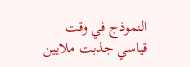النموذج في وقت قياسي جذبت ملايين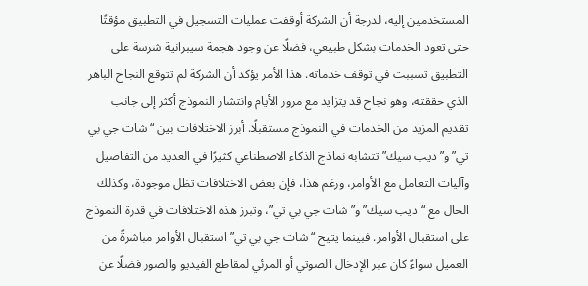المستخدمين إليه، لدرجة أن الشركة أوقفت عمليات التسجيل في التطبيق مؤقتًا حتى تعود الخدمات بشكل طبيعي، فضلًا عن وجود هجمة سيبرانية شرسة على التطبيق تسببت في توقف خدماته. هذا الأمر يؤكد أن الشركة لم تتوقع النجاح الباهر الذي حققته، وهو نجاح قد يتزايد مع مرور الأيام وانتشار النموذج أكثر إلى جانب تقديم المزيد من الخدمات في النموذج مستقبلًا. أبرز الاختلافات بين “شات جي بي تي” و”ديب سيك” تتشابه نماذج الذكاء الاصطناعي كثيرًا في العديد من التفاصيل وآليات التعامل مع الأوامر، ورغم هذا، فإن بعض الاختلافات تظل موجودة، وكذلك الحال مع “ديب سيك” و”شات جي بي تي”، وتبرز هذه الاختلافات في قدرة النموذج على استقبال الأوامر. فبينما يتيح “شات جي بي تي” استقبال الأوامر مباشرةً من العميل سواءً كان عبر الإدخال الصوتي أو المرئي لمقاطع الفيديو والصور فضلًا عن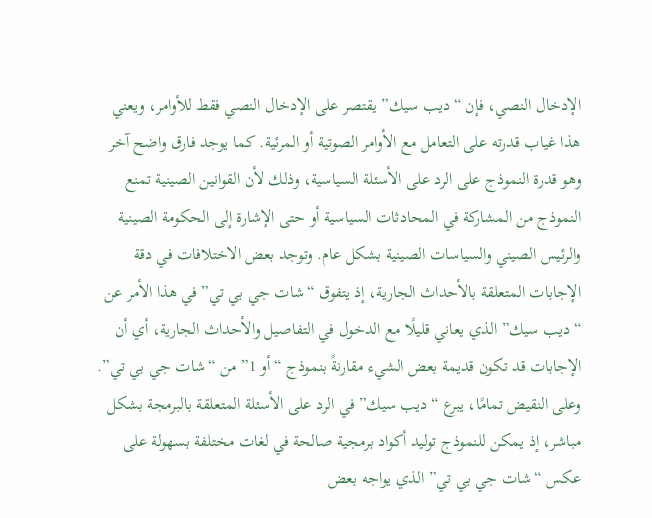الإدخال النصي، فإن “ديب سيك” يقتصر على الإدخال النصي فقط للأوامر، ويعني هذا غياب قدرته على التعامل مع الأوامر الصوتية أو المرئية. كما يوجد فارق واضح آخر وهو قدرة النموذج على الرد على الأسئلة السياسية، وذلك لأن القوانين الصينية تمنع النموذج من المشاركة في المحادثات السياسية أو حتى الإشارة إلى الحكومة الصينية والرئيس الصيني والسياسات الصينية بشكل عام. وتوجد بعض الاختلافات في دقة الإجابات المتعلقة بالأحداث الجارية، إذ يتفوق “شات جي بي تي” في هذا الأمر عن “ديب سيك” الذي يعاني قليلًا مع الدخول في التفاصيل والأحداث الجارية، أي أن الإجابات قد تكون قديمة بعض الشيء مقارنةً بنموذج “أو 1” من “شات جي بي تي”. وعلى النقيض تمامًا، يبرع “ديب سيك” في الرد على الأسئلة المتعلقة بالبرمجة بشكل مباشر، إذ يمكن للنموذج توليد أكواد برمجية صالحة في لغات مختلفة بسهولة على عكس “شات جي بي تي” الذي يواجه بعض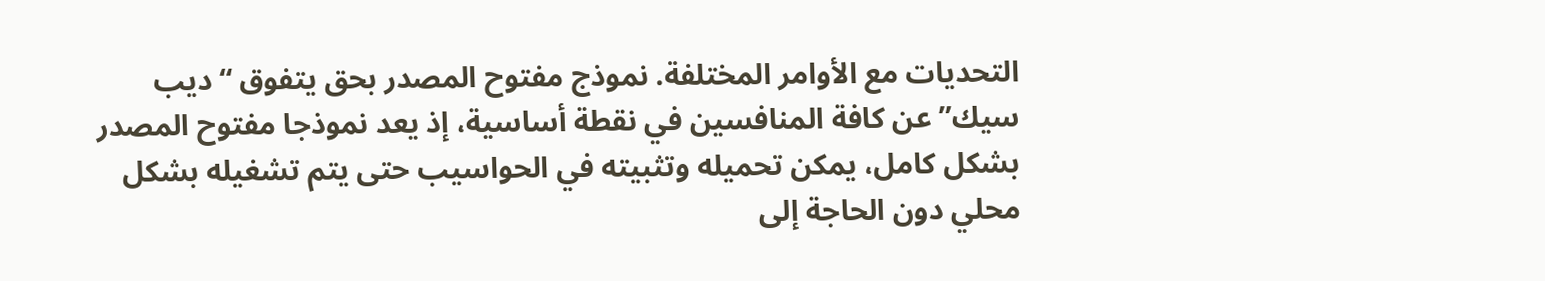التحديات مع الأوامر المختلفة. نموذج مفتوح المصدر بحق يتفوق “ديب سيك” عن كافة المنافسين في نقطة أساسية، إذ يعد نموذجا مفتوح المصدر بشكل كامل، يمكن تحميله وتثبيته في الحواسيب حتى يتم تشغيله بشكل محلي دون الحاجة إلى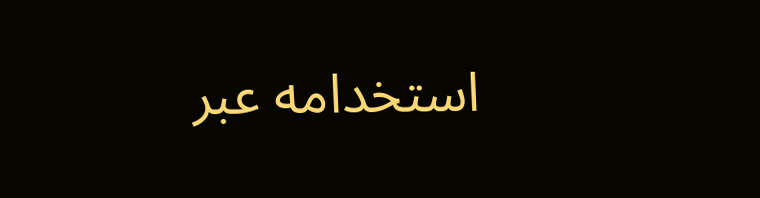استخدامه عبر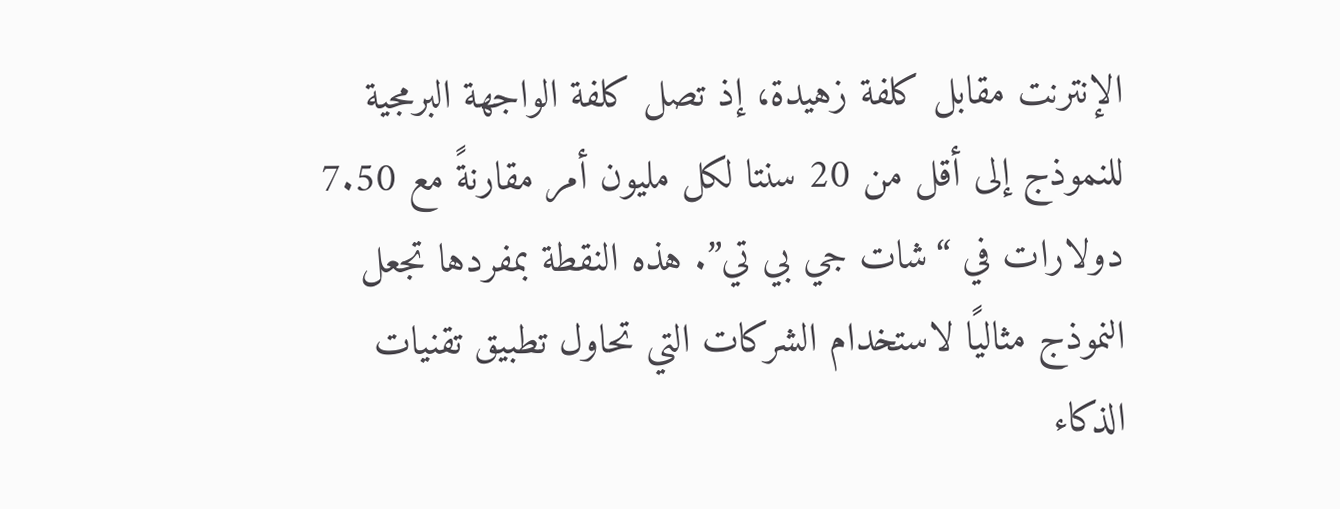الإنترنت مقابل كلفة زهيدة، إذ تصل كلفة الواجهة البرمجية للنموذج إلى أقل من 20 سنتا لكل مليون أمر مقارنةً مع 7.50 دولارات في “شات جي بي تي”. هذه النقطة بمفردها تجعل النموذج مثاليًا لاستخدام الشركات التي تحاول تطبيق تقنيات الذكاء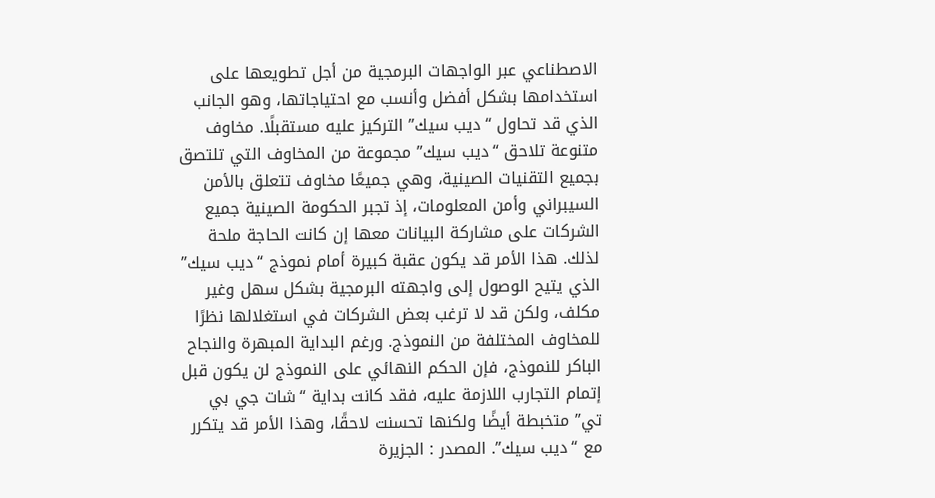الاصطناعي عبر الواجهات البرمجية من أجل تطويعها على استخدامها بشكل أفضل وأنسب مع احتياجاتها، وهو الجانب الذي قد تحاول “ديب سيك” التركيز عليه مستقبلًا. مخاوف متنوعة تلاحق “ديب سيك” مجموعة من المخاوف التي تلتصق بجميع التقنيات الصينية، وهي جميعًا مخاوف تتعلق بالأمن السيبراني وأمن المعلومات، إذ تجبر الحكومة الصينية جميع الشركات على مشاركة البيانات معها إن كانت الحاجة ملحة لذلك. هذا الأمر قد يكون عقبة كبيرة أمام نموذج “ديب سيك” الذي يتيح الوصول إلى واجهته البرمجية بشكل سهل وغير مكلف، ولكن قد لا ترغب بعض الشركات في استغلالها نظرًا للمخاوف المختلفة من النموذج. ورغم البداية المبهرة والنجاح الباكر للنموذج، فإن الحكم النهائي على النموذج لن يكون قبل إتمام التجارب اللازمة عليه، فقد كانت بداية “شات جي بي تي” متخبطة أيضًا ولكنها تحسنت لاحقًا، وهذا الأمر قد يتكرر مع “ديب سيك”. المصدر : الجزيرة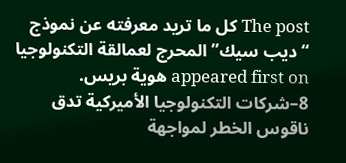The post كل ما تريد معرفته عن نموذج “ديب سيك” المحرج لعمالقة التكنولوجيا appeared first on هوية بريس.
8–شركات التكنولوجيا الأميركية تدق ناقوس الخطر لمواجهة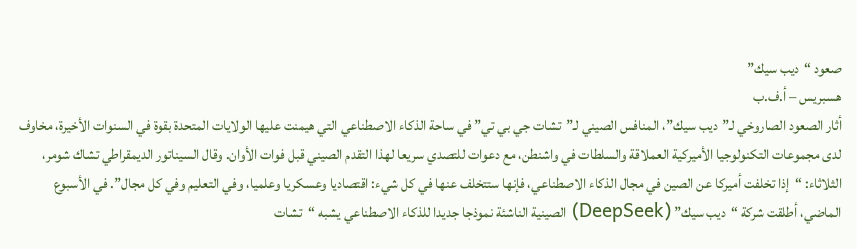صعود “ديب سيك”
هسبريس – أ.ف.ب
أثار الصعود الصاروخي لـ”ديب سيك”، المنافس الصيني لـ”تشات جي بي تي” في ساحة الذكاء الاصطناعي التي هيمنت عليها الولايات المتحدة بقوة في السنوات الأخيرة، مخاوف لدى مجموعات التكنولوجيا الأميركية العملاقة والسلطات في واشنطن، مع دعوات للتصدي سريعا لهذا التقدم الصيني قبل فوات الأوان. وقال السيناتور الديمقراطي تشاك شومر، الثلاثاء: “إذا تخلفت أميركا عن الصين في مجال الذكاء الاصطناعي، فإنها ستتخلف عنها في كل شيء: اقتصاديا وعسكريا وعلميا، وفي التعليم وفي كل مجال”. في الأسبوع الماضي، أطلقت شركة “ديب سيك” (DeepSeek) الصينية الناشئة نموذجا جديدا للذكاء الاصطناعي يشبه “تشات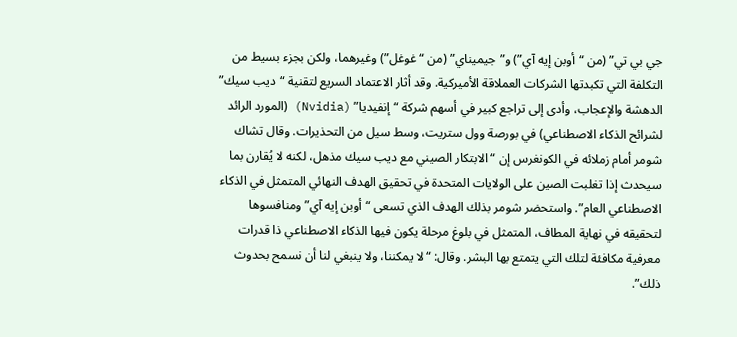جي بي تي” (من “أوبن إيه آي”) و”جيميناي” (من “غوغل”) وغيرهما، ولكن بجزء بسيط من التكلفة التي تكبدتها الشركات العملاقة الأميركية. وقد أثار الاعتماد السريع لتقنية “ديب سيك” الدهشة والإعجاب، وأدى إلى تراجع كبير في أسهم شركة “إنفيديا” (Nvidia) (المورد الرائد لشرائح الذكاء الاصطناعي) في بورصة وول ستريت، وسط سيل من التحذيرات. وقال تشاك شومر أمام زملائه في الكونغرس إن “الابتكار الصيني مع ديب سيك مذهل، لكنه لا يُقارن بما سيحدث إذا تغلبت الصين على الولايات المتحدة في تحقيق الهدف النهائي المتمثل في الذكاء الاصطناعي العام”. واستحضر شومر بذلك الهدف الذي تسعى “أوبن إيه آي” ومنافسوها لتحقيقه في نهاية المطاف، المتمثل في بلوغ مرحلة يكون فيها الذكاء الاصطناعي ذا قدرات معرفية مكافئة لتلك التي يتمتع بها البشر. وقال: “لا يمكننا، ولا ينبغي لنا أن نسمح بحدوث ذلك”.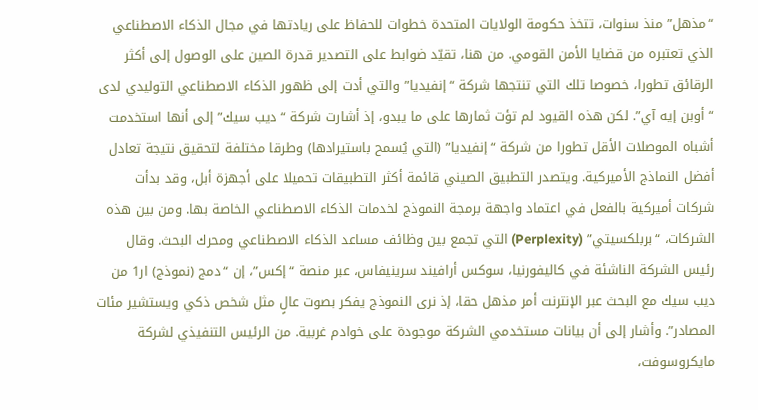“مذهل” منذ سنوات، تتخذ حكومة الولايات المتحدة خطوات للحفاظ على ريادتها في مجال الذكاء الاصطناعي الذي تعتبره من قضايا الأمن القومي. من هنا، تقيّد ضوابط على التصدير قدرة الصين على الوصول إلى أكثر الرقائق تطورا، خصوصا تلك التي تنتجها شركة “إنفيديا” والتي أدت إلى ظهور الذكاء الاصطناعي التوليدي لدى “أوبن إيه آي”. لكن هذه القيود لم تؤت ثمارها على ما يبدو، إذ أشارت شركة “ديب سيك” إلى أنها استخدمت أشباه الموصلات الأقل تطورا من شركة “إنفيديا” (التي يُسمح باستيرادها) وطرقا مختلفة لتحقيق نتيجة تعادل أفضل النماذج الأميركية. ويتصدر التطبيق الصيني قائمة أكثر التطبيقات تحميلا على أجهزة أبل، وقد بدأت شركات أميركية بالفعل في اعتماد واجهة برمجة النموذج لخدمات الذكاء الاصطناعي الخاصة بها. ومن بين هذه الشركات، “بربلكسيتي” (Perplexity) التي تجمع بين وظائف مساعد الذكاء الاصطناعي ومحرك البحث. وقال رئيس الشركة الناشئة في كاليفورنيا، سوكس أرافيند سرينيفاس، عبر منصة “إكس”، إن “دمج (نموذج) ار1 من ديب سيك مع البحث عبر الإنترنت أمر مذهل حقا، إذ نرى النموذج يفكر بصوت عالٍ مثل شخص ذكي ويستشير مئات المصادر”. وأشار إلى أن بيانات مستخدمي الشركة موجودة على خوادم غربية. من الرئيس التنفيذي لشركة مايكروسوفت،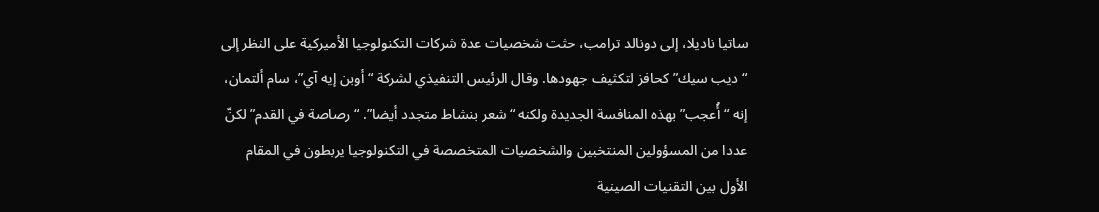ساتيا ناديلا، إلى دونالد ترامب، حثت شخصيات عدة شركات التكنولوجيا الأميركية على النظر إلى “ديب سيك” كحافز لتكثيف جهودها. وقال الرئيس التنفيذي لشركة “أوبن إيه آي”، سام ألتمان، إنه “أُعجب” بهذه المنافسة الجديدة ولكنه “شعر بنشاط متجدد أيضا”. “رصاصة في القدم” لكنّ عددا من المسؤولين المنتخبين والشخصيات المتخصصة في التكنولوجيا يربطون في المقام الأول بين التقنيات الصينية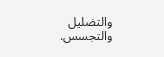والتضليل والتجسس.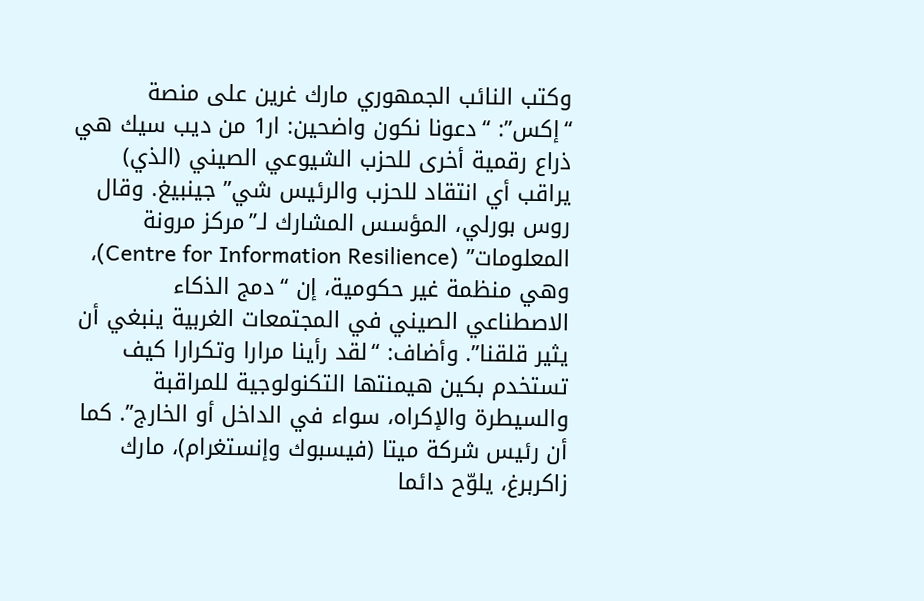وكتب النائب الجمهوري مارك غرين على منصة “إكس”: “دعونا نكون واضحين: ار1 من ديب سيك هي ذراع رقمية أخرى للحزب الشيوعي الصيني (الذي) يراقب أي انتقاد للحزب والرئيس شي” جينبيغ. وقال روس بورلي، المؤسس المشارك لـ”مركز مرونة المعلومات” (Centre for Information Resilience)، وهي منظمة غير حكومية، إن “دمج الذكاء الاصطناعي الصيني في المجتمعات الغربية ينبغي أن يثير قلقنا”. وأضاف: “لقد رأينا مرارا وتكرارا كيف تستخدم بكين هيمنتها التكنولوجية للمراقبة والسيطرة والإكراه، سواء في الداخل أو الخارج”. كما أن رئيس شركة ميتا (فيسبوك وإنستغرام)، مارك زاكربرغ، يلوّح دائما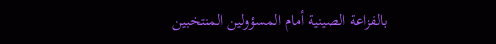بالفزاعة الصينية أمام المسؤولين المنتخبين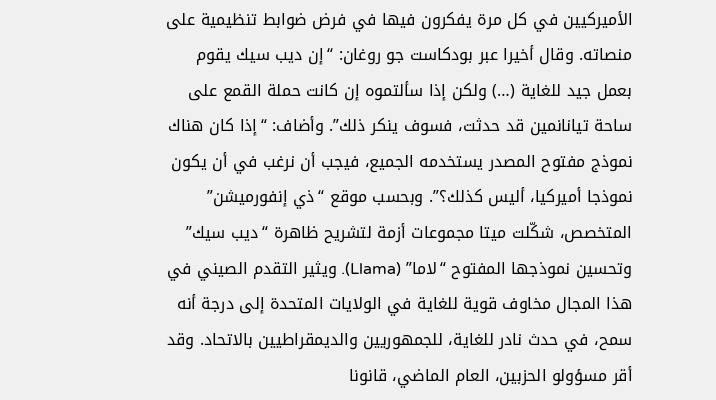الأميركيين في كل مرة يفكرون فيها في فرض ضوابط تنظيمية على منصاته. وقال أخيرا عبر بودكاست جو روغان: “إن ديب سيك يقوم بعمل جيد للغاية (…) ولكن إذا سألتموه إن كانت حملة القمع على ساحة تيانانمين قد حدثت، فسوف ينكر ذلك”. وأضاف: “إذا كان هناك نموذج مفتوح المصدر يستخدمه الجميع، فيجب أن نرغب في أن يكون نموذجا أميركيا، أليس كذلك؟”. وبحسب موقع “ذي إنفورميشن” المتخصص، شكّلت ميتا مجموعات أزمة لتشريح ظاهرة “ديب سيك” وتحسين نموذجها المفتوح “لاما” (Llama). ويثير التقدم الصيني في هذا المجال مخاوف قوية للغاية في الولايات المتحدة إلى درجة أنه سمح، في حدث نادر للغاية، للجمهوريين والديمقراطيين بالاتحاد. وقد أقر مسؤولو الحزبين، العام الماضي، قانونا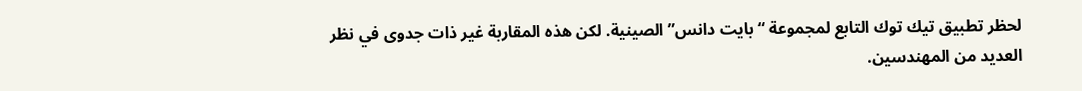لحظر تطبيق تيك توك التابع لمجموعة “بايت دانس” الصينية. لكن هذه المقاربة غير ذات جدوى في نظر العديد من المهندسين.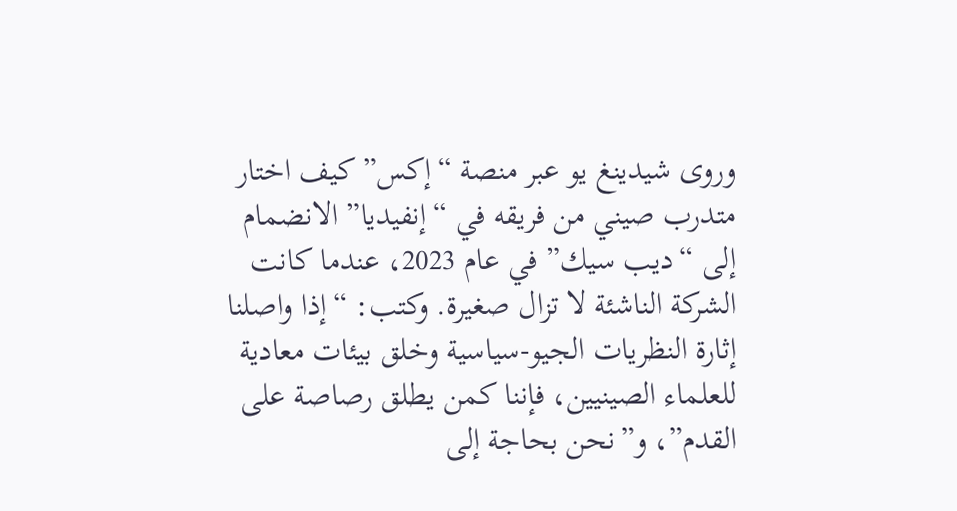وروى شيدينغ يو عبر منصة “إكس” كيف اختار متدرب صيني من فريقه في “إنفيديا” الانضمام إلى “ديب سيك” في عام 2023، عندما كانت الشركة الناشئة لا تزال صغيرة. وكتب: “إذا واصلنا إثارة النظريات الجيو-سياسية وخلق بيئات معادية للعلماء الصينيين، فإننا كمن يطلق رصاصة على القدم”، و”نحن بحاجة إلى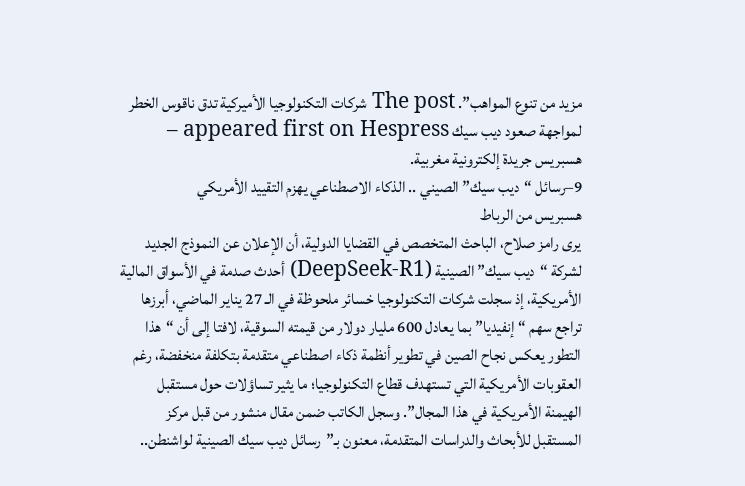مزيد من تنوع المواهب”. The post شركات التكنولوجيا الأميركية تدق ناقوس الخطر لمواجهة صعود ديب سيك appeared first on Hespress – هسبريس جريدة إلكترونية مغربية.
9–رسائل “ديب سيك” الصيني .. الذكاء الاصطناعي يهزم التقييد الأمريكي
هسبريس من الرباط
يرى رامز صلاح، الباحث المتخصص في القضايا الدولية، أن الإعلان عن النموذج الجديد لشركة “ديب سيك” الصينية (DeepSeek-R1) أحدث صدمة في الأسواق المالية الأمريكية، إذ سجلت شركات التكنولوجيا خسائر ملحوظة في الـ 27 يناير الماضي، أبرزها تراجع سهم “إنفيديا” بما يعادل 600 مليار دولار من قيمته السوقية، لافتا إلى أن “هذا التطور يعكس نجاح الصين في تطوير أنظمة ذكاء اصطناعي متقدمة بتكلفة منخفضة، رغم العقوبات الأمريكية التي تستهدف قطاع التكنولوجيا؛ ما يثير تساؤلات حول مستقبل الهيمنة الأمريكية في هذا المجال”. وسجل الكاتب ضمن مقال منشور من قبل مركز المستقبل للأبحاث والدراسات المتقدمة، معنون بـ”رسائل ديب سيك الصينية لواشنطن..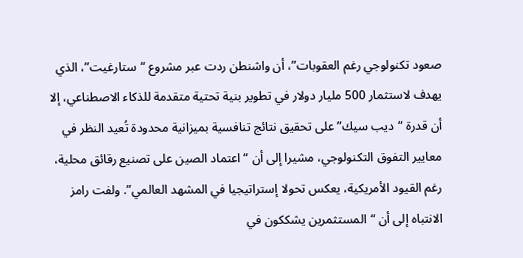صعود تكنولوجي رغم العقوبات”، أن واشنطن ردت عبر مشروع “ستارغيت”، الذي يهدف لاستثمار 500 مليار دولار في تطوير بنية تحتية متقدمة للذكاء الاصطناعي، إلا أن قدرة “ديب سيك” على تحقيق نتائج تنافسية بميزانية محدودة تُعيد النظر في معايير التفوق التكنولوجي، مشيرا إلى أن “اعتماد الصين على تصنيع رقائق محلية، رغم القيود الأمريكية، يعكس تحولا إستراتيجيا في المشهد العالمي”. ولفت رامز الانتباه إلى أن “المستثمرين يشككون في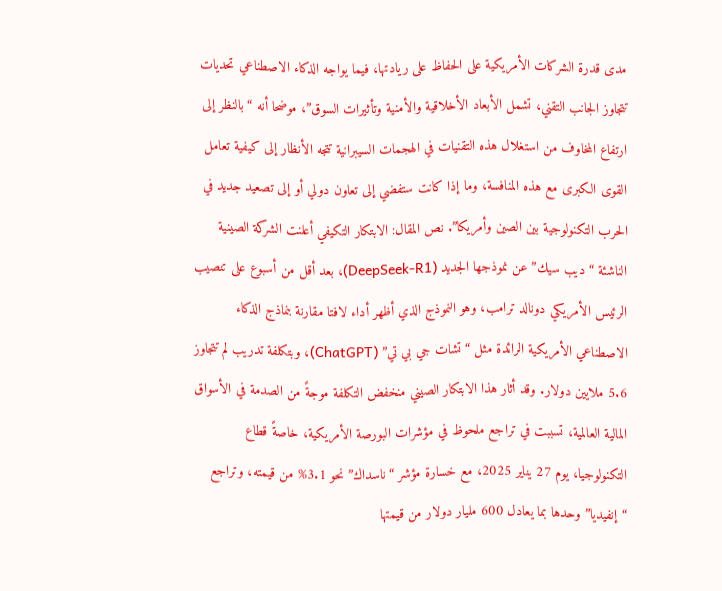مدى قدرة الشركات الأمريكية على الحفاظ على ريادتها، فيما يواجه الذكاء الاصطناعي تحديات تتجاوز الجانب التقني، تشمل الأبعاد الأخلاقية والأمنية وتأثيرات السوق”، موضحا أنه “بالنظر إلى ارتفاع المخاوف من استغلال هذه التقنيات في الهجمات السيبرانية تتجه الأنظار إلى كيفية تعامل القوى الكبرى مع هذه المنافسة، وما إذا كانت ستفضي إلى تعاون دولي أو إلى تصعيد جديد في الحرب التكنولوجية بين الصين وأمريكا”. نص المقال: الابتكار التكيفي أعلنت الشركة الصينية الناشئة “ديب سيك” عن نموذجها الجديد (DeepSeek-R1)، بعد أقل من أسبوع على تنصيب الرئيس الأمريكي دونالد ترامب، وهو النموذج الذي أظهر أداء لافتا مقارنة بنماذج الذكاء الاصطناعي الأمريكية الرائدة مثل “تشات جي بي تي” (ChatGPT)، وبتكلفة تدريب لم تتجاوز 5.6 ملايين دولار. وقد أثار هذا الابتكار الصيني منخفض التكلفة موجةً من الصدمة في الأسواق المالية العالمية، تسببت في تراجع ملحوظ في مؤشرات البورصة الأمريكية، خاصةً قطاع التكنولوجيا، يوم 27 يناير 2025، مع خسارة مؤشر “ناسداك” نحو 3.1% من قيمته، وتراجع “إنفيديا” وحدها بما يعادل 600 مليار دولار من قيمتها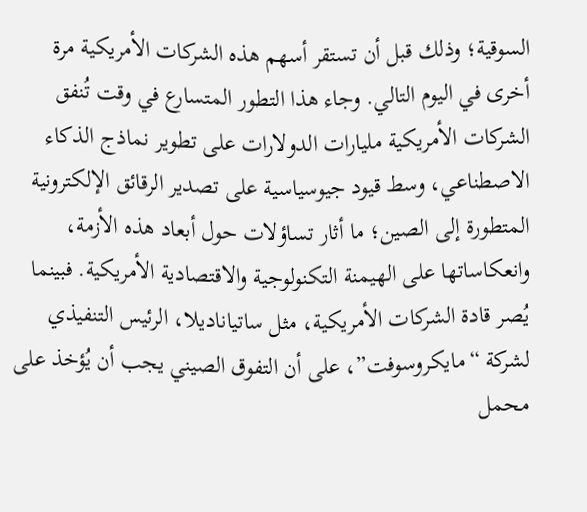السوقية؛ وذلك قبل أن تستقر أسهم هذه الشركات الأمريكية مرة أخرى في اليوم التالي. وجاء هذا التطور المتسارع في وقت تُنفق الشركات الأمريكية مليارات الدولارات على تطوير نماذج الذكاء الاصطناعي، وسط قيود جيوسياسية على تصدير الرقائق الإلكترونية المتطورة إلى الصين؛ ما أثار تساؤلات حول أبعاد هذه الأزمة، وانعكاساتها على الهيمنة التكنولوجية والاقتصادية الأمريكية. فبينما يُصر قادة الشركات الأمريكية، مثل ساتياناديلا، الرئيس التنفيذي لشركة “مايكروسوفت”، على أن التفوق الصيني يجب أن يُؤخذ على محمل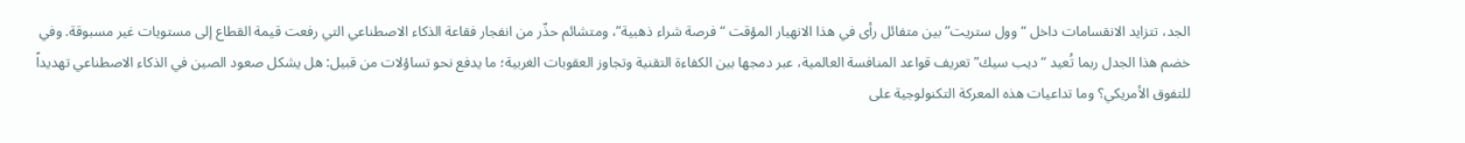الجد، تتزايد الانقسامات داخل “وول ستريت” بين متفائل رأى في هذا الانهيار المؤقت “فرصة شراء ذهبية”، ومتشائم حذّر من انفجار فقاعة الذكاء الاصطناعي التي رفعت قيمة القطاع إلى مستويات غير مسبوقة. وفي خضم هذا الجدل ربما تُعيد “ديب سيك” تعريف قواعد المنافسة العالمية، عبر دمجها بين الكفاءة التقنية وتجاوز العقوبات الغربية؛ ما يدفع نحو تساؤلات من قبيل: هل يشكل صعود الصين في الذكاء الاصطناعي تهديداً للتفوق الأمريكي؟ وما تداعيات هذه المعركة التكنولوجية على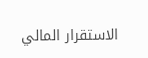الاستقرار المالي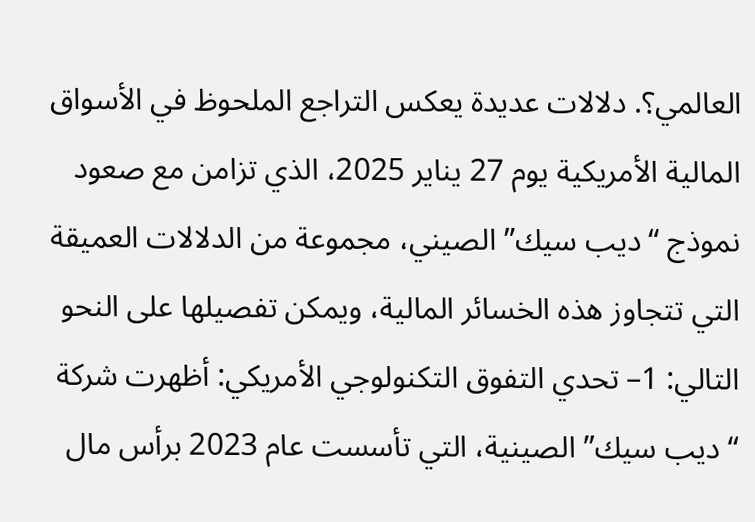العالمي؟. دلالات عديدة يعكس التراجع الملحوظ في الأسواق المالية الأمريكية يوم 27 يناير 2025، الذي تزامن مع صعود نموذج “ديب سيك” الصيني، مجموعة من الدلالات العميقة التي تتجاوز هذه الخسائر المالية، ويمكن تفصيلها على النحو التالي: 1– تحدي التفوق التكنولوجي الأمريكي: أظهرت شركة “ديب سيك” الصينية، التي تأسست عام 2023 برأس مال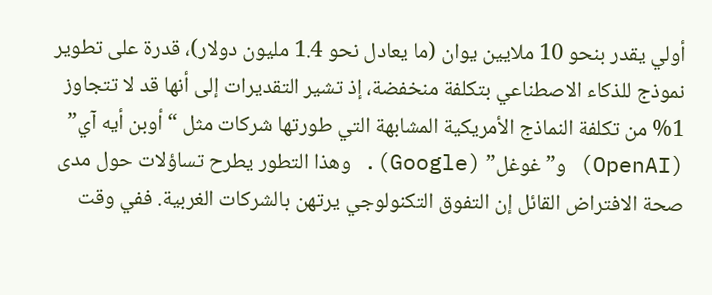أولي يقدر بنحو 10 ملايين يوان (ما يعادل نحو 1.4 مليون دولار)، قدرة على تطوير نموذج للذكاء الاصطناعي بتكلفة منخفضة، إذ تشير التقديرات إلى أنها قد لا تتجاوز 1% من تكلفة النماذج الأمريكية المشابهة التي طورتها شركات مثل “أوبن أيه آي” (OpenAI) و”غوغل” (Google). وهذا التطور يطرح تساؤلات حول مدى صحة الافتراض القائل إن التفوق التكنولوجي يرتهن بالشركات الغربية. ففي وقت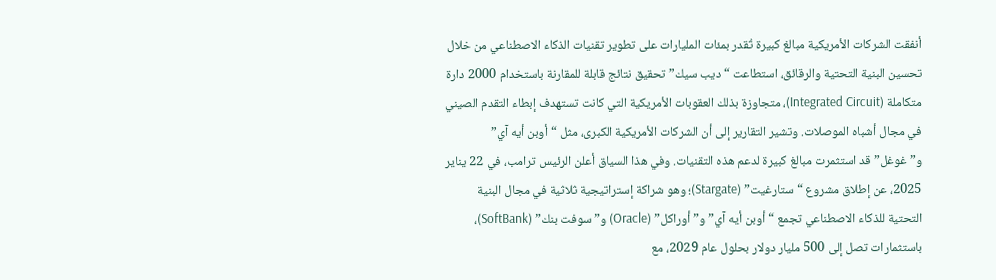أنفقت الشركات الأمريكية مبالغ كبيرة تُقدر بمئات المليارات على تطوير تقنيات الذكاء الاصطناعي من خلال تحسين البنية التحتية والرقائق، استطاعت “ديب سيك” تحقيق نتائج قابلة للمقارنة باستخدام 2000 دارة متكاملة (Integrated Circuit)، متجاوزة بذلك العقوبات الأمريكية التي كانت تستهدف إبطاء التقدم الصيني في مجال أشباه الموصلات. وتشير التقارير إلى أن الشركات الأمريكية الكبرى، مثل “أوبن أيه آي” و”غوغل” قد استثمرت مبالغ كبيرة لدعم هذه التقنيات. وفي هذا السياق أعلن الرئيس ترامب، في 22 يناير 2025، عن إطلاق مشروع “ستارغيت” (Stargate)؛ وهو شراكة إستراتيجية ثلاثية في مجال البنية التحتية للذكاء الاصطناعي تجمع “أوبن أيه آي” و”أوراكل” (Oracle) و”سوفت بنك” (SoftBank)، باستثمارات تصل إلى 500 مليار دولار بحلول عام 2029، مع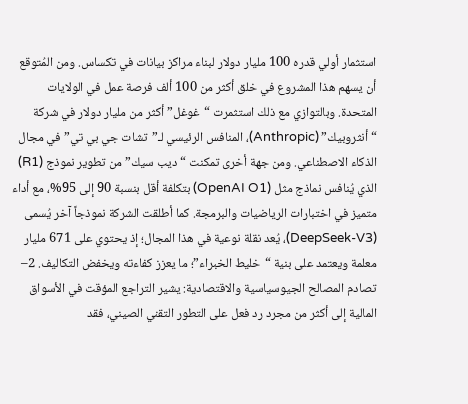استثمار أولي قدره 100 مليار دولار لبناء مراكز بيانات في تكساس. ومن المُتوقع أن يسهم هذا المشروع في خلق أكثر من 100 ألف فرصة عمل في الولايات المتحدة. وبالتوازي مع ذلك استثمرت “غوغل” أكثر من مليار دولار في شركة “أنثروبيك” (Anthropic)، المنافس الرئيسي لـ”تشات جي بي تي” في مجال الذكاء الاصطناعي. ومن جهة أخرى تمكنت “ديب سيك” من تطوير نموذج (R1) الذي يُنافس نماذج مثل (OpenAI O1) بتكلفة أقل بنسبة 90 إلى 95%، مع أداء متميز في اختبارات الرياضيات والبرمجة. كما أطلقت الشركة نموذجاً آخر يُسمى (DeepSeek-V3)، يُعد نقلة نوعية في هذا المجال؛ إذ يحتوي على 671 مليار معلمة ويعتمد على بنية “خليط الخبراء”؛ ما يعزز كفاءته ويخفض التكاليف. 2– تصادم المصالح الجيوسياسية والاقتصادية: يشير التراجع المؤقت في الأسواق المالية إلى أكثر من مجرد رد فعل على التطور التقني الصيني، فقد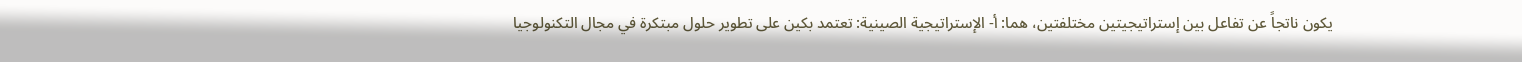يكون ناتجاً عن تفاعل بين إستراتيجيتين مختلفتين، هما: أ- الإستراتيجية الصينية: تعتمد بكين على تطوير حلول مبتكرة في مجال التكنولوجيا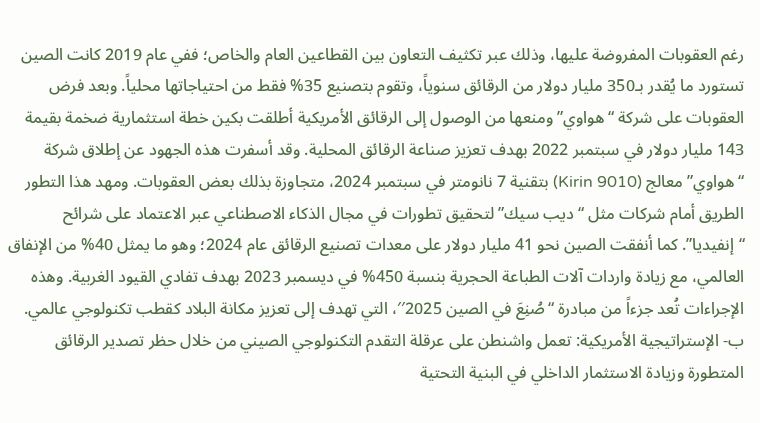رغم العقوبات المفروضة عليها، وذلك عبر تكثيف التعاون بين القطاعين العام والخاص؛ ففي عام 2019 كانت الصين تستورد ما يُقدر بـ350 مليار دولار من الرقائق سنوياً، وتقوم بتصنيع 35% فقط من احتياجاتها محلياً. وبعد فرض العقوبات على شركة “هواوي” ومنعها من الوصول إلى الرقائق الأمريكية أطلقت بكين خطة استثمارية ضخمة بقيمة 143 مليار دولار في سبتمبر 2022 بهدف تعزيز صناعة الرقائق المحلية. وقد أسفرت هذه الجهود عن إطلاق شركة “هواوي” معالج (Kirin 9010) بتقنية 7 نانومتر في سبتمبر 2024، متجاوزة بذلك بعض العقوبات. ومهد هذا التطور الطريق أمام شركات مثل “ديب سيك” لتحقيق تطورات في مجال الذكاء الاصطناعي عبر الاعتماد على شرائح “إنفيديا”. كما أنفقت الصين نحو 41 مليار دولار على معدات تصنيع الرقائق عام 2024؛ وهو ما يمثل 40% من الإنفاق العالمي، مع زيادة واردات آلات الطباعة الحجرية بنسبة 450% في ديسمبر 2023 بهدف تفادي القيود الغربية. وهذه الإجراءات تُعد جزءاً من مبادرة “صُنِعَ في الصين 2025′′، التي تهدف إلى تعزيز مكانة البلاد كقطب تكنولوجي عالمي. ب- الإستراتيجية الأمريكية: تعمل واشنطن على عرقلة التقدم التكنولوجي الصيني من خلال حظر تصدير الرقائق المتطورة وزيادة الاستثمار الداخلي في البنية التحتية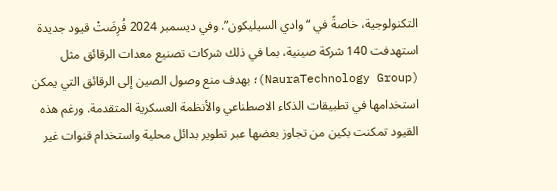التكنولوجية، خاصةً في “وادي السيليكون”. وفي ديسمبر 2024 فُرِضَتْ قيود جديدة استهدفت 140 شركة صينية، بما في ذلك شركات تصنيع معدات الرقائق مثل (NauraTechnology Group)؛ بهدف منع وصول الصين إلى الرقائق التي يمكن استخدامها في تطبيقات الذكاء الاصطناعي والأنظمة العسكرية المتقدمة. ورغم هذه القيود تمكنت بكين من تجاوز بعضها عبر تطوير بدائل محلية واستخدام قنوات غير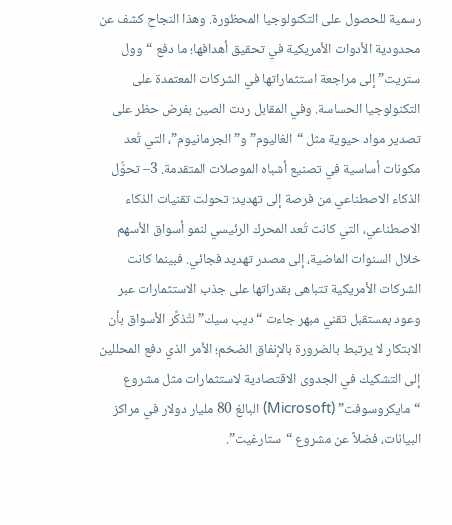رسمية للحصول على التكنولوجيا المحظورة. وهذا النجاح كشف عن محدودية الأدوات الأمريكية في تحقيق أهدافها؛ ما دفع “وول ستريت” إلى مراجعة استثماراتها في الشركات المعتمدة على التكنولوجيا الحساسة. وفي المقابل ردت الصين بفرض حظر على تصدير مواد حيوية مثل “الغاليوم” و”الجرمانيوم”، التي تُعد مكونات أساسية في تصنيع أشباه الموصلات المتقدمة. 3– تحوُّل الذكاء الاصطناعي من فرصة إلى تهديد: تحولت تقنيات الذكاء الاصطناعي، التي كانت تُعد المحرك الرئيسي لنمو أسواق الأسهم خلال السنوات الماضية، إلى مصدر تهديد فجائي. فبينما كانت الشركات الأمريكية تتباهى بقدراتها على جذب الاستثمارات عبر وعود بمستقبل تقني مبهر جاءت “ديب سيك” لتُذكِّر الأسواق بأن الابتكار لا يرتبط بالضرورة بالإنفاق الضخم؛ الأمر الذي دفع المحللين إلى التشكيك في الجدوى الاقتصادية لاستثمارات مثل مشروع “مايكروسوفت” (Microsoft) البالغ 80 مليار دولار في مراكز البيانات، فضلاً عن مشروع “ستارغيت”.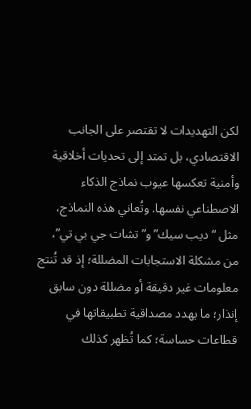لكن التهديدات لا تقتصر على الجانب الاقتصادي، بل تمتد إلى تحديات أخلاقية وأمنية تعكسها عيوب نماذج الذكاء الاصطناعي نفسها. وتُعاني هذه النماذج، مثل “ديب سيك” و”تشات جي بي تي”، من مشكلة الاستجابات المضللة؛ إذ قد تُنتج معلومات غير دقيقة أو مضللة دون سابق إنذار؛ ما يهدد مصداقية تطبيقاتها في قطاعات حساسة؛ كما تُظهر كذلك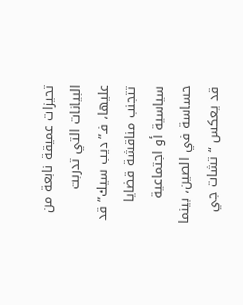تحيزات عميقة نابعة من البيانات التي تدربت عليها، فـ”ديب سيك” قد تتجنب مناقشة قضايا سياسية أو اجتماعية حساسة في الصين، بينما قد يعكس “تشات جي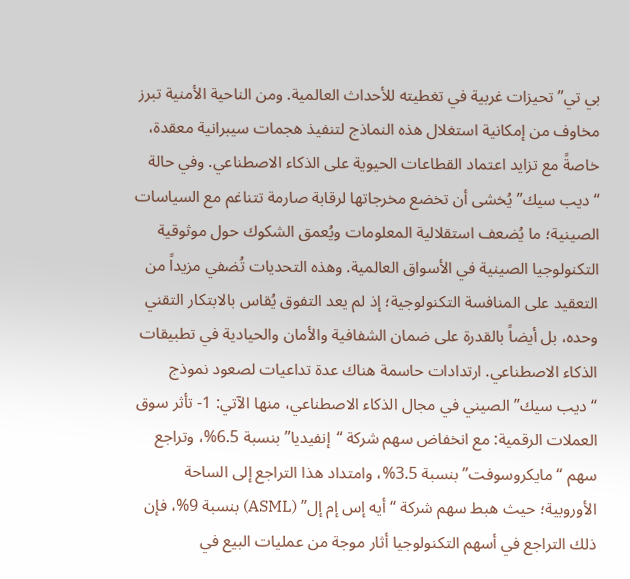بي تي” تحيزات غربية في تغطيته للأحداث العالمية. ومن الناحية الأمنية تبرز مخاوف من إمكانية استغلال هذه النماذج لتنفيذ هجمات سيبرانية معقدة، خاصةً مع تزايد اعتماد القطاعات الحيوية على الذكاء الاصطناعي. وفي حالة “ديب سيك” يُخشى أن تخضع مخرجاتها لرقابة صارمة تتناغم مع السياسات الصينية؛ ما يُضعف استقلالية المعلومات ويُعمق الشكوك حول موثوقية التكنولوجيا الصينية في الأسواق العالمية. وهذه التحديات تُضفي مزيداً من التعقيد على المنافسة التكنولوجية؛ إذ لم يعد التفوق يُقاس بالابتكار التقني وحده، بل أيضاً بالقدرة على ضمان الشفافية والأمان والحيادية في تطبيقات الذكاء الاصطناعي. ارتدادات حاسمة هناك عدة تداعيات لصعود نموذج “ديب سيك” الصيني في مجال الذكاء الاصطناعي، منها الآتي: 1- تأثر سوق العملات الرقمية: مع انخفاض سهم شركة “إنفيديا” بنسبة 6.5%، وتراجع سهم “مايكروسوفت” بنسبة 3.5%، وامتداد هذا التراجع إلى الساحة الأوروبية؛ حيث هبط سهم شركة “أيه إس إم إل” (ASML) بنسبة 9%، فإن ذلك التراجع في أسهم التكنولوجيا أثار موجة من عمليات البيع في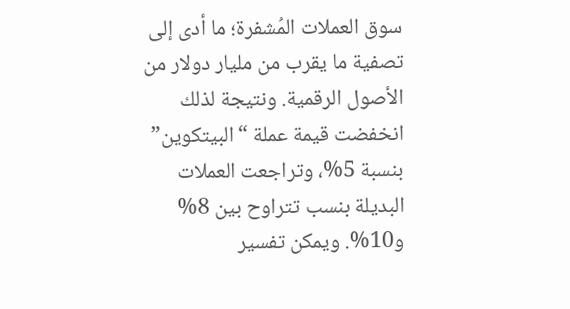سوق العملات المُشفرة؛ ما أدى إلى تصفية ما يقرب من مليار دولار من الأصول الرقمية. ونتيجة لذلك انخفضت قيمة عملة “البيتكوين” بنسبة 5%، وتراجعت العملات البديلة بنسب تتراوح بين 8% و10%. ويمكن تفسير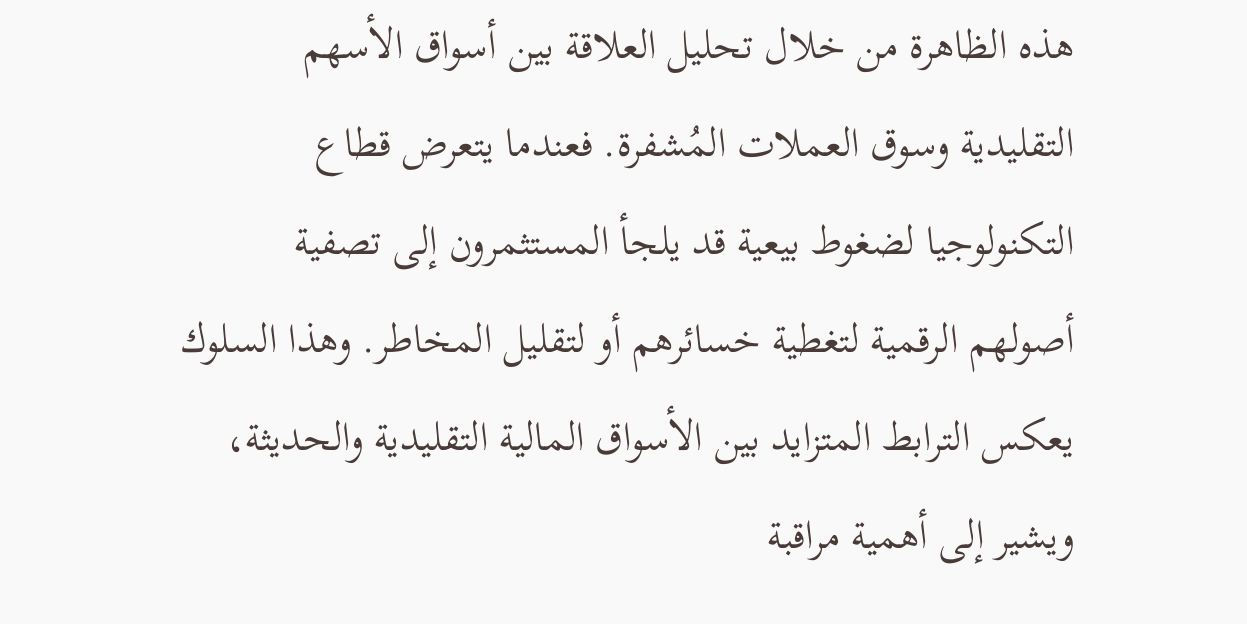هذه الظاهرة من خلال تحليل العلاقة بين أسواق الأسهم التقليدية وسوق العملات المُشفرة. فعندما يتعرض قطاع التكنولوجيا لضغوط بيعية قد يلجأ المستثمرون إلى تصفية أصولهم الرقمية لتغطية خسائرهم أو لتقليل المخاطر. وهذا السلوك يعكس الترابط المتزايد بين الأسواق المالية التقليدية والحديثة، ويشير إلى أهمية مراقبة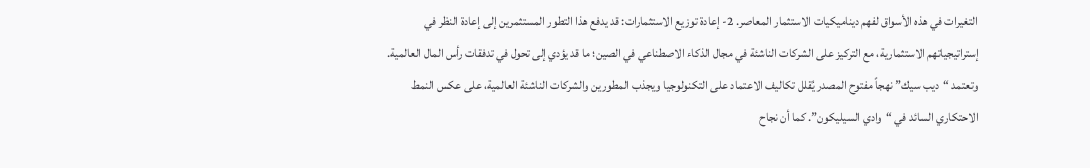التغيرات في هذه الأسواق لفهم ديناميكيات الاستثمار المعاصر. 2- إعادة توزيع الاستثمارات: قد يدفع هذا التطور المستثمرين إلى إعادة النظر في إستراتيجياتهم الاستثمارية، مع التركيز على الشركات الناشئة في مجال الذكاء الاصطناعي في الصين؛ ما قد يؤدي إلى تحول في تدفقات رأس المال العالمية. وتعتمد “ديب سيك” نهجاً مفتوح المصدر يُقلل تكاليف الاعتماد على التكنولوجيا ويجذب المطورين والشركات الناشئة العالمية، على عكس النمط الاحتكاري السائد في “وادي السيليكون”. كما أن نجاح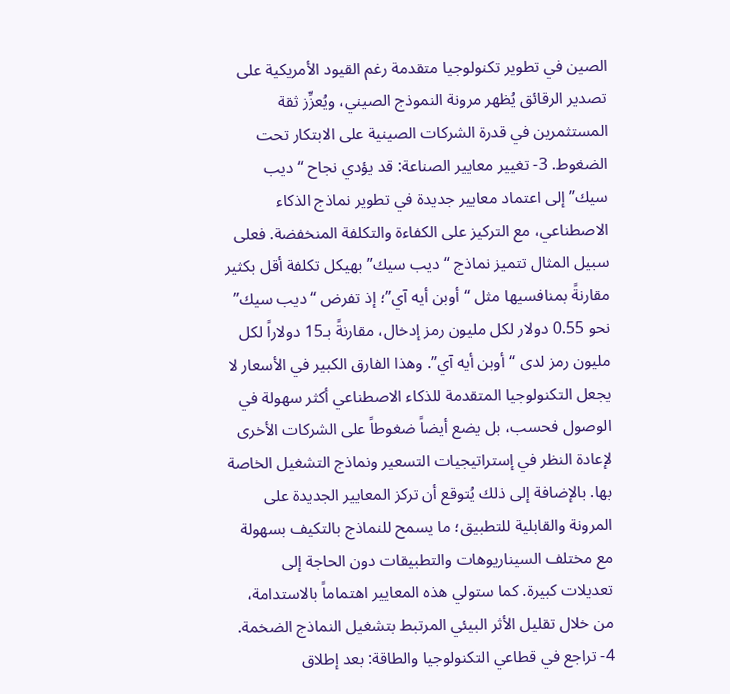الصين في تطوير تكنولوجيا متقدمة رغم القيود الأمريكية على تصدير الرقائق يُظهر مرونة النموذج الصيني، ويُعزِّز ثقة المستثمرين في قدرة الشركات الصينية على الابتكار تحت الضغوط. 3- تغيير معايير الصناعة: قد يؤدي نجاح “ديب سيك” إلى اعتماد معايير جديدة في تطوير نماذج الذكاء الاصطناعي، مع التركيز على الكفاءة والتكلفة المنخفضة. فعلى سبيل المثال تتميز نماذج “ديب سيك” بهيكل تكلفة أقل بكثير مقارنةً بمنافسيها مثل “أوبن أيه آي”؛ إذ تفرض “ديب سيك” نحو 0.55 دولار لكل مليون رمز إدخال، مقارنةً بـ15 دولاراً لكل مليون رمز لدى “أوبن أيه آي”. وهذا الفارق الكبير في الأسعار لا يجعل التكنولوجيا المتقدمة للذكاء الاصطناعي أكثر سهولة في الوصول فحسب، بل يضع أيضاً ضغوطاً على الشركات الأخرى لإعادة النظر في إستراتيجيات التسعير ونماذج التشغيل الخاصة بها. بالإضافة إلى ذلك يُتوقع أن تركز المعايير الجديدة على المرونة والقابلية للتطبيق؛ ما يسمح للنماذج بالتكيف بسهولة مع مختلف السيناريوهات والتطبيقات دون الحاجة إلى تعديلات كبيرة. كما ستولي هذه المعايير اهتماماً بالاستدامة، من خلال تقليل الأثر البيئي المرتبط بتشغيل النماذج الضخمة. 4- تراجع في قطاعي التكنولوجيا والطاقة: بعد إطلاق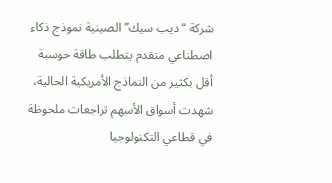شركة “ديب سيك” الصينية نموذج ذكاء اصطناعي متقدم يتطلب طاقة حوسبة أقل بكثير من النماذج الأمريكية الحالية، شهدت أسواق الأسهم تراجعات ملحوظة في قطاعي التكنولوجيا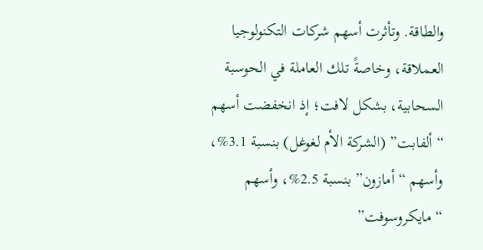والطاقة. وتأثرت أسهم شركات التكنولوجيا العملاقة، وخاصةً تلك العاملة في الحوسبة السحابية، بشكل لافت؛ إذ انخفضت أسهم “ألفابت” (الشركة الأم لغوغل) بنسبة 3.1%، وأسهم “أمازون” بنسبة 2.5%، وأسهم “مايكروسوفت”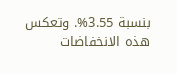بنسبة 3.55%. وتعكس هذه الانخفاضات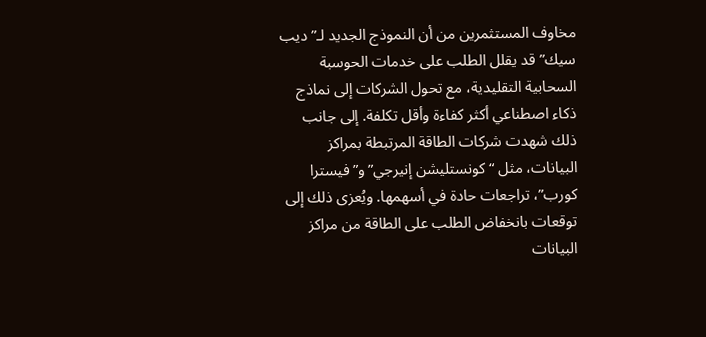مخاوف المستثمرين من أن النموذج الجديد لـ”ديب سيك” قد يقلل الطلب على خدمات الحوسبة السحابية التقليدية، مع تحول الشركات إلى نماذج ذكاء اصطناعي أكثر كفاءة وأقل تكلفة. إلى جانب ذلك شهدت شركات الطاقة المرتبطة بمراكز البيانات، مثل “كونستليشن إنيرجي” و”فيسترا كورب”، تراجعات حادة في أسهمها. ويُعزى ذلك إلى توقعات بانخفاض الطلب على الطاقة من مراكز البيانات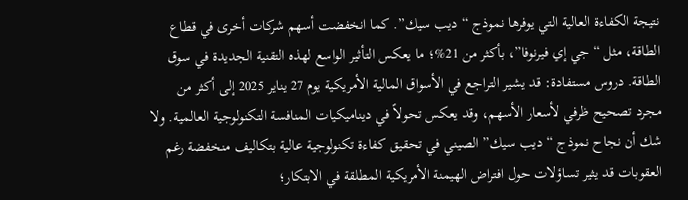نتيجة الكفاءة العالية التي يوفرها نموذج “ديب سيك”. كما انخفضت أسهم شركات أخرى في قطاع الطاقة، مثل “جي إي فيرنوفا”، بأكثر من 21%؛ ما يعكس التأثير الواسع لهذه التقنية الجديدة في سوق الطاقة. دروس مستفادة: قد يشير التراجع في الأسواق المالية الأمريكية يوم 27 يناير 2025 إلى أكثر من مجرد تصحيح ظرفي لأسعار الأسهم، وقد يعكس تحولاً في ديناميكيات المنافسة التكنولوجية العالمية. ولا شك أن نجاح نموذج “ديب سيك” الصيني في تحقيق كفاءة تكنولوجية عالية بتكاليف منخفضة رغم العقوبات قد يثير تساؤلات حول افتراض الهيمنة الأمريكية المطلقة في الابتكار؛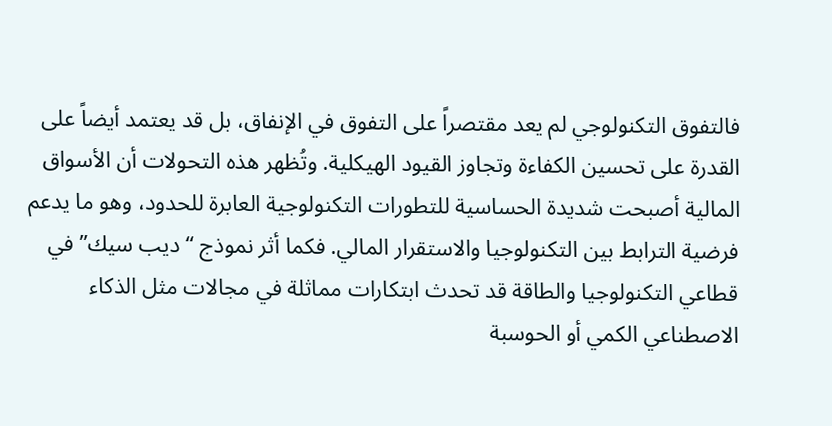فالتفوق التكنولوجي لم يعد مقتصراً على التفوق في الإنفاق، بل قد يعتمد أيضاً على القدرة على تحسين الكفاءة وتجاوز القيود الهيكلية. وتُظهر هذه التحولات أن الأسواق المالية أصبحت شديدة الحساسية للتطورات التكنولوجية العابرة للحدود، وهو ما يدعم فرضية الترابط بين التكنولوجيا والاستقرار المالي. فكما أثر نموذج “ديب سيك” في قطاعي التكنولوجيا والطاقة قد تحدث ابتكارات مماثلة في مجالات مثل الذكاء الاصطناعي الكمي أو الحوسبة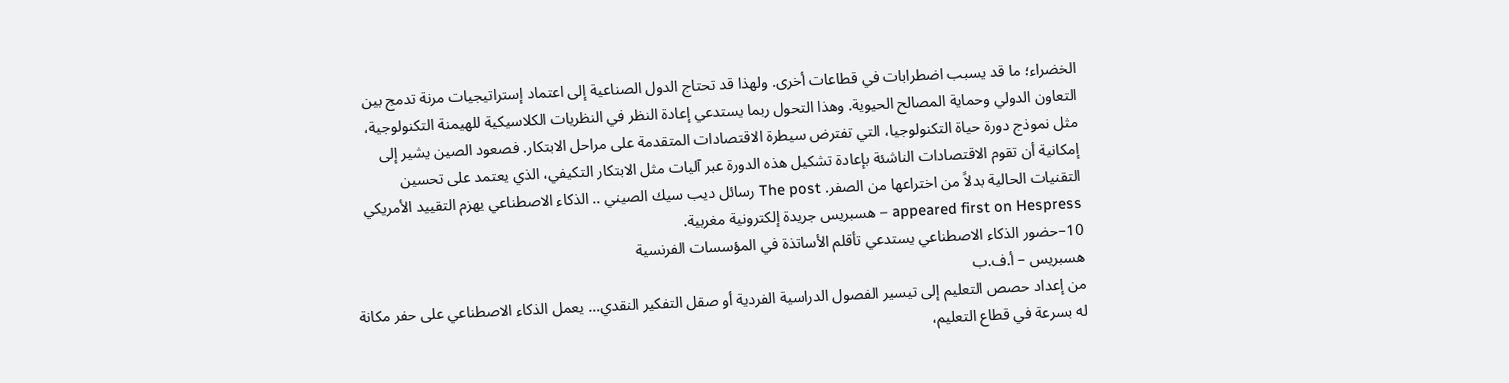الخضراء؛ ما قد يسبب اضطرابات في قطاعات أخرى. ولهذا قد تحتاج الدول الصناعية إلى اعتماد إستراتيجيات مرنة تدمج بين التعاون الدولي وحماية المصالح الحيوية. وهذا التحول ربما يستدعي إعادة النظر في النظريات الكلاسيكية للهيمنة التكنولوجية، مثل نموذج دورة حياة التكنولوجيا، التي تفترض سيطرة الاقتصادات المتقدمة على مراحل الابتكار. فصعود الصين يشير إلى إمكانية أن تقوم الاقتصادات الناشئة بإعادة تشكيل هذه الدورة عبر آليات مثل الابتكار التكيفي، الذي يعتمد على تحسين التقنيات الحالية بدلاً من اختراعها من الصفر. The post رسائل ديب سيك الصيني .. الذكاء الاصطناعي يهزم التقييد الأمريكي appeared first on Hespress – هسبريس جريدة إلكترونية مغربية.
10–حضور الذكاء الاصطناعي يستدعي تأقلم الأساتذة في المؤسسات الفرنسية
هسبريس – أ.ف.ب
من إعداد حصص التعليم إلى تيسير الفصول الدراسية الفردية أو صقل التفكير النقدي… يعمل الذكاء الاصطناعي على حفر مكانة له بسرعة في قطاع التعليم،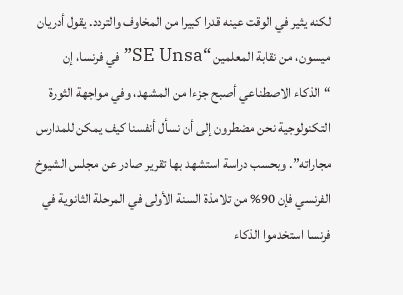لكنه يثير في الوقت عينه قدرا كبيرا من المخاوف والتردد. يقول أدريان ميسون، من نقابة المعلمين “SE Unsa” في فرنسا، إن “الذكاء الاصطناعي أصبح جزءا من المشهد، وفي مواجهة الثورة التكنولوجية نحن مضطرون إلى أن نسأل أنفسنا كيف يمكن للمدارس مجاراته”. وبحسب دراسة استشهد بها تقرير صادر عن مجلس الشيوخ الفرنسي فإن 90% من تلامذة السنة الأولى في المرحلة الثانوية في فرنسا استخدموا الذكاء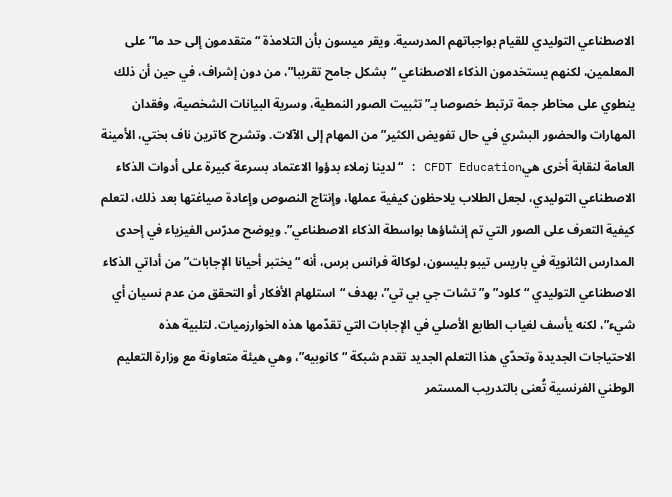الاصطناعي التوليدي للقيام بواجباتهم المدرسية. ويقر ميسون بأن التلامذة “متقدمون إلى حد ما” على المعلمين، لكنهم يستخدمون الذكاء الاصطناعي “بشكل جامح تقريبا”، من دون إشراف، في حين أن ذلك ينطوي على مخاطر جمة ترتبط خصوصا بـ”تثبيت الصور النمطية، وسرية البيانات الشخصية، وفقدان المهارات والحضور البشري في حال تفويض الكثير” من المهام إلى الآلات. وتشرح كاترين ناف بختي، الأمينة العامة لنقابة أخرى هيCFDT Education : “لدينا زملاء بدؤوا الاعتماد بسرعة كبيرة على أدوات الذكاء الاصطناعي التوليدي، لجعل الطلاب يلاحظون كيفية عملها، وإنتاج النصوص وإعادة صياغتها بعد ذلك، لتعلم كيفية التعرف على الصور التي تم إنشاؤها بواسطة الذكاء الاصطناعي”. ويوضح مدرّس الفيزياء في إحدى المدارس الثانوية في باريس تيبو بليسون، لوكالة فرانس برس، أنه “يختبر أحيانا الإجابات” من أداتي الذكاء الاصطناعي التوليدي “كلود” و”تشات جي بي تي”، بهدف “استلهام الأفكار أو التحقق من عدم نسيان أي شيء”، لكنه يأسف لغياب الطابع الأصلي في الإجابات التي تقدّمها هذه الخوارزميات. لتلبية هذه الاحتياجات الجديدة وتحدّي هذا التعلم الجديد تقدم شبكة “كانوبيه”، وهي هيئة متعاونة مع وزارة التعليم الوطني الفرنسية تُعنى بالتدريب المستمر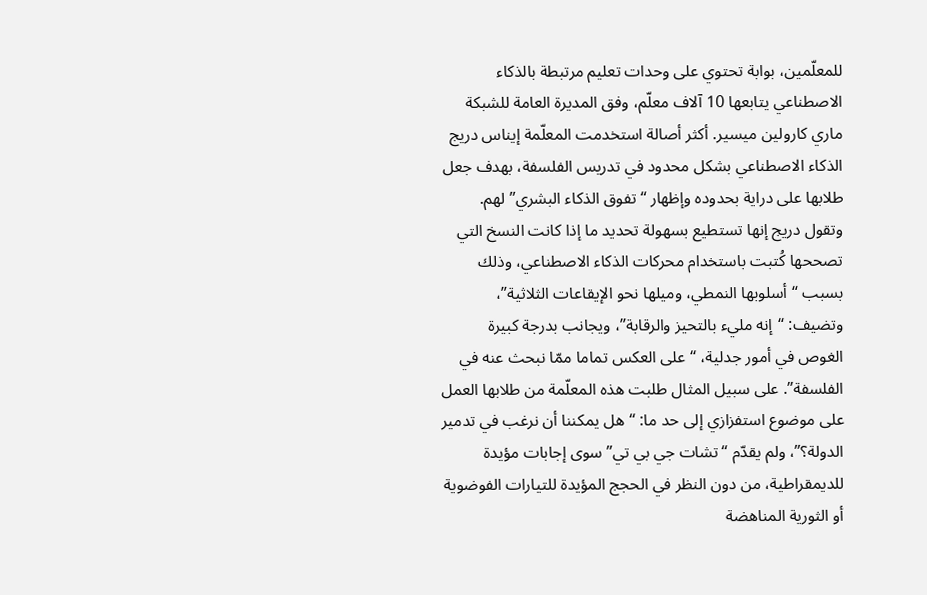للمعلّمين، بوابة تحتوي على وحدات تعليم مرتبطة بالذكاء الاصطناعي يتابعها 10 آلاف معلّم، وفق المديرة العامة للشبكة ماري كارولين ميسير. أكثر أصالة استخدمت المعلّمة إيناس دريج الذكاء الاصطناعي بشكل محدود في تدريس الفلسفة، بهدف جعل طلابها على دراية بحدوده وإظهار “تفوق الذكاء البشري” لهم. وتقول دريج إنها تستطيع بسهولة تحديد ما إذا كانت النسخ التي تصححها كُتبت باستخدام محركات الذكاء الاصطناعي، وذلك بسبب “أسلوبها النمطي، وميلها نحو الإيقاعات الثلاثية”، وتضيف: “إنه مليء بالتحيز والرقابة”، ويجانب بدرجة كبيرة الغوص في أمور جدلية، “على العكس تماما ممّا نبحث عنه في الفلسفة”. على سبيل المثال طلبت هذه المعلّمة من طلابها العمل على موضوع استفزازي إلى حد ما: “هل يمكننا أن نرغب في تدمير الدولة؟”، ولم يقدّم “تشات جي بي تي” سوى إجابات مؤيدة للديمقراطية، من دون النظر في الحجج المؤيدة للتيارات الفوضوية أو الثورية المناهضة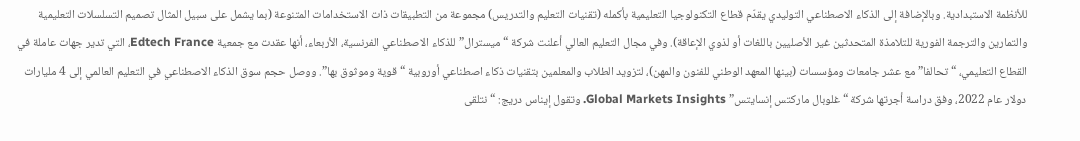للأنظمة الاستبدادية. وبالإضافة إلى الذكاء الاصطناعي التوليدي يقدّم قطاع التكنولوجيا التعليمية بأكمله (تقنيات التعليم والتدريس) مجموعة من التطبيقات ذات الاستخدامات المتنوعة (بما يشمل على سبيل المثال تصميم التسلسلات التعليمية والتمارين والترجمة الفورية للتلامذة المتحدثين غير الأصليين باللغات أو لذوي الإعاقة). وفي مجال التعليم العالي أعلنت شركة “ميسترال” للذكاء الاصطناعي الفرنسية، الأربعاء، أنها عقدت مع جمعية Edtech France، التي تدير جهات عاملة في القطاع التعليمي، “تحالفا” مع عشر جامعات ومؤسسات (بينها المعهد الوطني للفنون والمهن)، لتزويد الطلاب والمعلمين بتقنيات ذكاء اصطناعي أوروبية “قوية وموثوق بها”. ووصل حجم سوق الذكاء الاصطناعي في التعليم العالمي إلى 4 مليارات دولار عام 2022، وفق دراسة أجرتها شركة “غلوبال ماركتس إنسايتس” Global Markets Insights. وتقول إيناس دريج: “نتلقى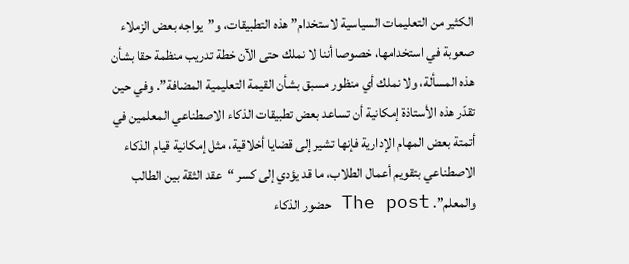الكثير من التعليمات السياسية لاستخدام” هذه التطبيقات، و”يواجه بعض الزملاء صعوبة في استخدامها، خصوصا أننا لا نملك حتى الآن خطة تدريب منظمة حقا بشأن هذه المسألة، ولا نملك أي منظور مسبق بشأن القيمة التعليمية المضافة”. وفي حين تقدّر هذه الأستاذة إمكانية أن تساعد بعض تطبيقات الذكاء الاصطناعي المعلمين في أتمتة بعض المهام الإدارية فإنها تشير إلى قضايا أخلاقية، مثل إمكانية قيام الذكاء الاصطناعي بتقويم أعمال الطلاب، ما قد يؤدي إلى كسر “عقد الثقة بين الطالب والمعلم”. The post حضور الذكاء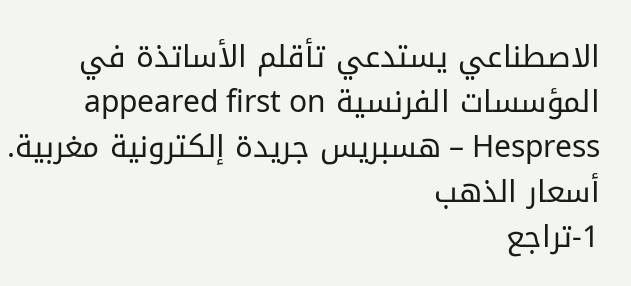الاصطناعي يستدعي تأقلم الأساتذة في المؤسسات الفرنسية appeared first on Hespress – هسبريس جريدة إلكترونية مغربية.
أسعار الذهب
1-تراجع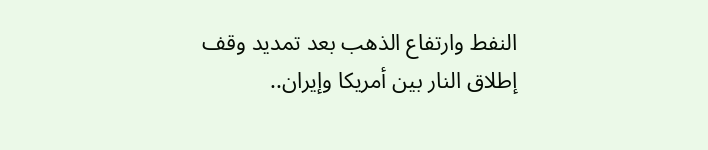النفط وارتفاع الذهب بعد تمديد وقف إطلاق النار بين أمريكا وإيران..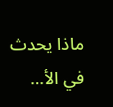ماذا يحدث في الأ…